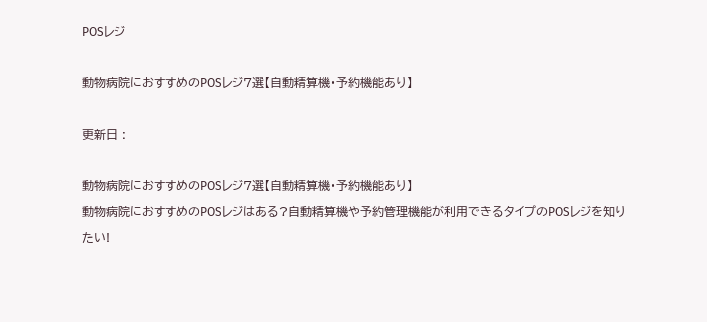POSレジ

動物病院におすすめのPOSレジ7選【自動精算機・予約機能あり】

更新日 :

動物病院におすすめのPOSレジ7選【自動精算機・予約機能あり】
動物病院におすすめのPOSレジはある?自動精算機や予約管理機能が利用できるタイプのPOSレジを知りたい!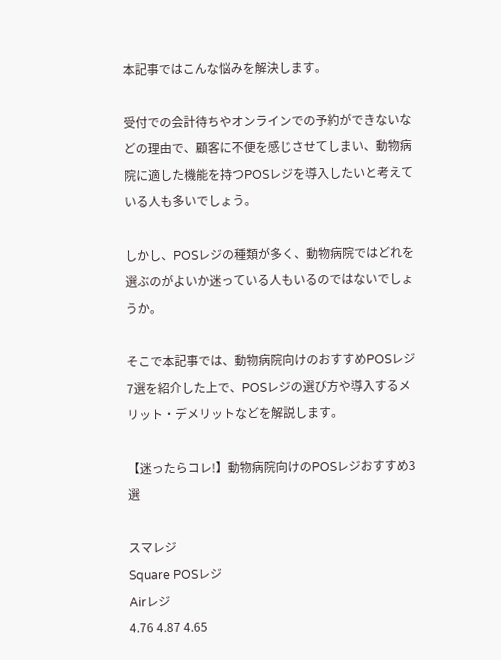本記事ではこんな悩みを解決します。

受付での会計待ちやオンラインでの予約ができないなどの理由で、顧客に不便を感じさせてしまい、動物病院に適した機能を持つPOSレジを導入したいと考えている人も多いでしょう。

しかし、POSレジの種類が多く、動物病院ではどれを選ぶのがよいか迷っている人もいるのではないでしょうか。

そこで本記事では、動物病院向けのおすすめPOSレジ7選を紹介した上で、POSレジの選び方や導入するメリット・デメリットなどを解説します。

【迷ったらコレ!】動物病院向けのPOSレジおすすめ3選

スマレジ
Square POSレジ
Airレジ
4.76 4.87 4.65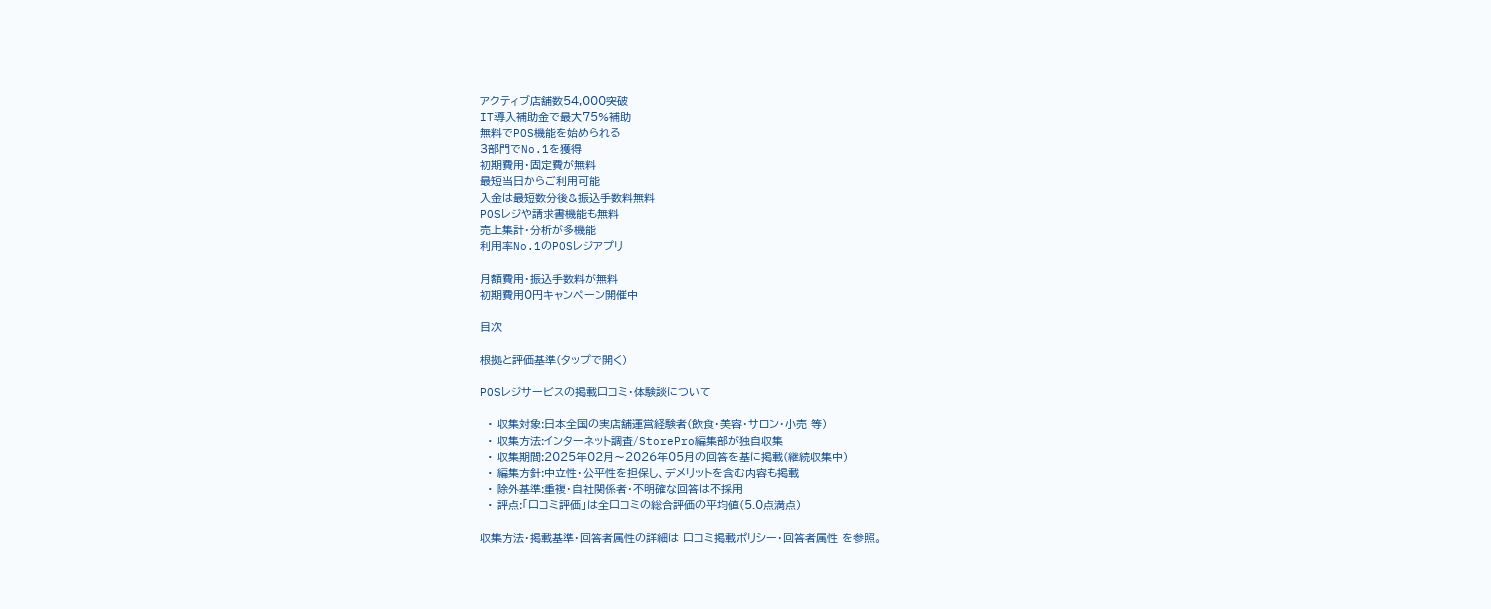アクティブ店舗数54,000突破
IT導入補助金で最大75%補助
無料でPOS機能を始められる
3部門でNo.1を獲得
初期費用・固定費が無料
最短当日からご利用可能
入金は最短数分後&振込手数料無料
POSレジや請求書機能も無料
売上集計・分析が多機能
利用率No.1のPOSレジアプリ

月額費用・振込手数料が無料
初期費用0円キャンペーン開催中

目次

根拠と評価基準(タップで開く)

POSレジサービスの掲載口コミ・体験談について

  • 収集対象:日本全国の実店舗運営経験者(飲食・美容・サロン・小売 等)
  • 収集方法:インターネット調査/StorePro編集部が独自収集
  • 収集期間:2025年02月〜2026年05月の回答を基に掲載(継続収集中)
  • 編集方針:中立性・公平性を担保し、デメリットを含む内容も掲載
  • 除外基準:重複・自社関係者・不明確な回答は不採用
  • 評点:「口コミ評価」は全口コミの総合評価の平均値(5.0点満点)

収集方法・掲載基準・回答者属性の詳細は 口コミ掲載ポリシー・回答者属性 を参照。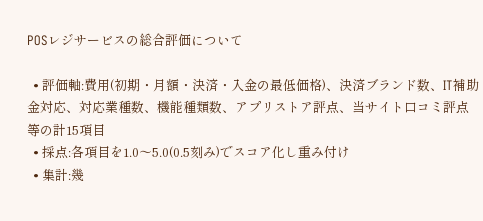POSレジサービスの総合評価について

  • 評価軸:費用(初期・月額・決済・入金の最低価格)、決済ブランド数、IT補助金対応、対応業種数、機能種類数、アプリストア評点、当サイト口コミ評点 等の計15項目
  • 採点:各項目を1.0〜5.0(0.5刻み)でスコア化し重み付け
  • 集計:幾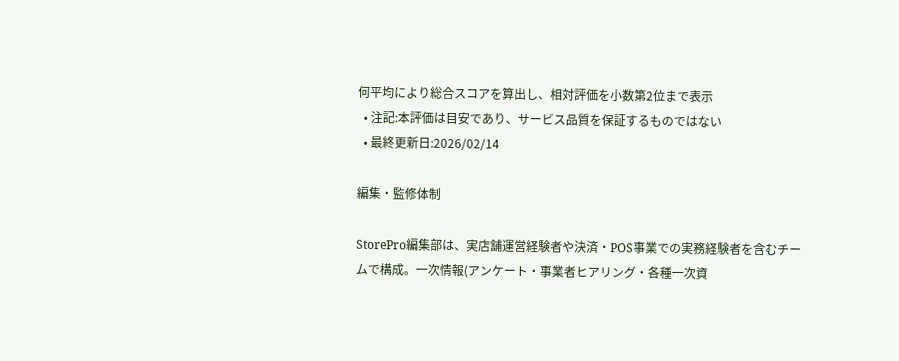何平均により総合スコアを算出し、相対評価を小数第2位まで表示
  • 注記:本評価は目安であり、サービス品質を保証するものではない
  • 最終更新日:2026/02/14

編集・監修体制

StorePro編集部は、実店舗運営経験者や決済・POS事業での実務経験者を含むチームで構成。一次情報(アンケート・事業者ヒアリング・各種一次資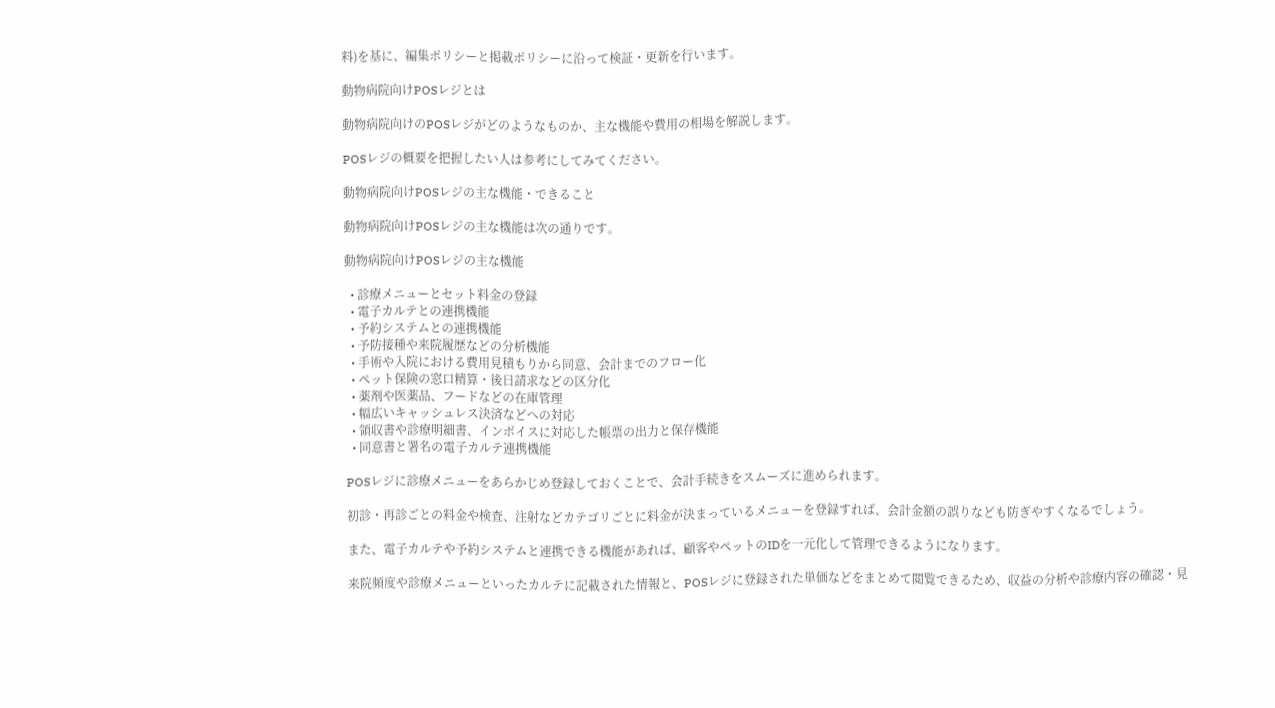料)を基に、編集ポリシーと掲載ポリシーに沿って検証・更新を行います。

動物病院向けPOSレジとは

動物病院向けのPOSレジがどのようなものか、主な機能や費用の相場を解説します。

POSレジの概要を把握したい人は参考にしてみてください。

動物病院向けPOSレジの主な機能・できること

動物病院向けPOSレジの主な機能は次の通りです。

動物病院向けPOSレジの主な機能

  • 診療メニューとセット料金の登録
  • 電子カルテとの連携機能
  • 予約システムとの連携機能
  • 予防接種や来院履歴などの分析機能
  • 手術や入院における費用見積もりから同意、会計までのフロー化
  • ペット保険の窓口精算・後日請求などの区分化
  • 薬剤や医薬品、フードなどの在庫管理
  • 幅広いキャッシュレス決済などへの対応
  • 領収書や診療明細書、インボイスに対応した帳票の出力と保存機能
  • 同意書と署名の電子カルテ連携機能

POSレジに診療メニューをあらかじめ登録しておくことで、会計手続きをスムーズに進められます。

初診・再診ごとの料金や検査、注射などカテゴリごとに料金が決まっているメニューを登録すれば、会計金額の誤りなども防ぎやすくなるでしょう。

また、電子カルテや予約システムと連携できる機能があれば、顧客やペットのIDを一元化して管理できるようになります。

来院頻度や診療メニューといったカルテに記載された情報と、POSレジに登録された単価などをまとめて閲覧できるため、収益の分析や診療内容の確認・見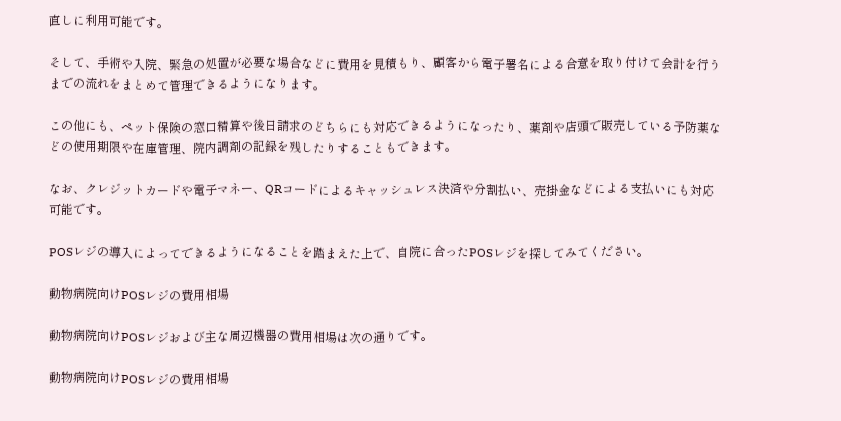直しに利用可能です。

そして、手術や入院、緊急の処置が必要な場合などに費用を見積もり、顧客から電子署名による合意を取り付けて会計を行うまでの流れをまとめて管理できるようになります。

この他にも、ペット保険の窓口精算や後日請求のどちらにも対応できるようになったり、薬剤や店頭で販売している予防薬などの使用期限や在庫管理、院内調剤の記録を残したりすることもできます。

なお、クレジットカードや電子マネー、QRコードによるキャッシュレス決済や分割払い、売掛金などによる支払いにも対応可能です。

POSレジの導入によってできるようになることを踏まえた上で、自院に合ったPOSレジを探してみてください。

動物病院向けPOSレジの費用相場

動物病院向けPOSレジおよび主な周辺機器の費用相場は次の通りです。

動物病院向けPOSレジの費用相場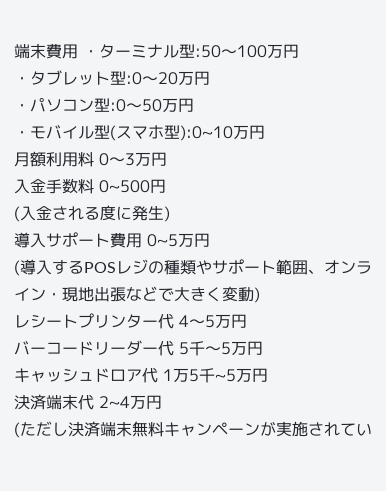端末費用 ・ターミナル型:50〜100万円
・タブレット型:0〜20万円
・パソコン型:0〜50万円
・モバイル型(スマホ型):0~10万円
月額利用料 0〜3万円
入金手数料 0~500円
(入金される度に発生)
導入サポート費用 0~5万円
(導入するPOSレジの種類やサポート範囲、オンライン・現地出張などで大きく変動)
レシートプリンター代 4〜5万円
バーコードリーダー代 5千〜5万円
キャッシュドロア代 1万5千~5万円
決済端末代 2~4万円
(ただし決済端末無料キャンペーンが実施されてい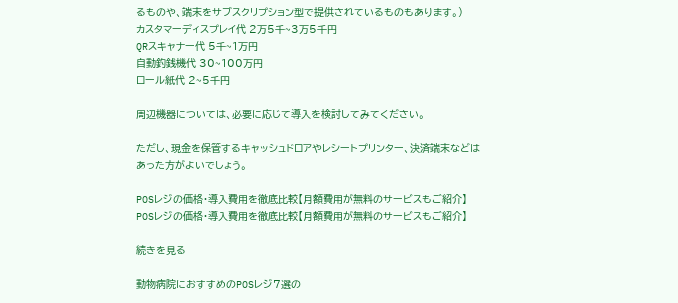るものや、端末をサブスクリプション型で提供されているものもあります。)
カスタマーディスプレイ代 2万5千~3万5千円
QRスキャナー代 5千~1万円
自動釣銭機代 30~100万円
ロール紙代 2~5千円

周辺機器については、必要に応じて導入を検討してみてください。

ただし、現金を保管するキャッシュドロアやレシートプリンター、決済端末などはあった方がよいでしょう。

POSレジの価格・導入費用を徹底比較【月額費用が無料のサービスもご紹介】
POSレジの価格・導入費用を徹底比較【月額費用が無料のサービスもご紹介】

続きを見る

動物病院におすすめのPOSレジ7選の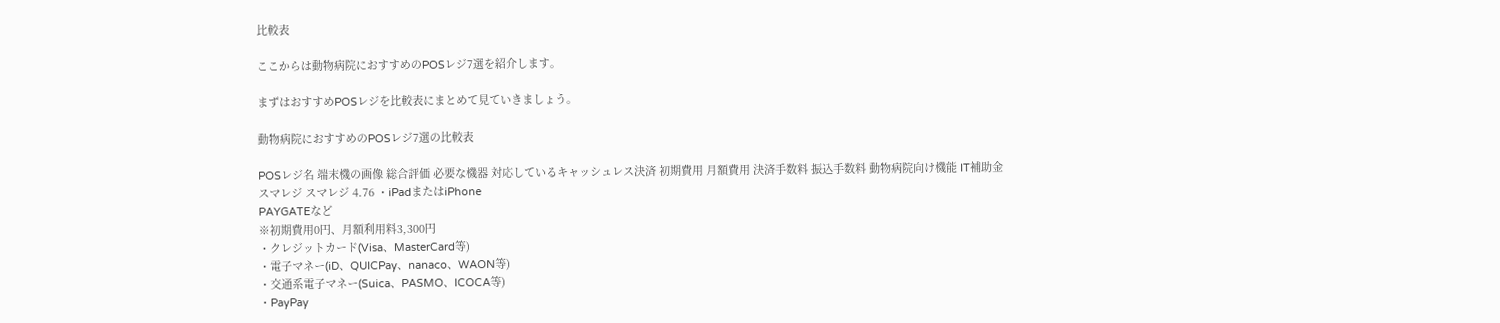比較表

ここからは動物病院におすすめのPOSレジ7選を紹介します。

まずはおすすめPOSレジを比較表にまとめて見ていきましょう。

動物病院におすすめのPOSレジ7選の比較表

POSレジ名 端末機の画像 総合評価 必要な機器 対応しているキャッシュレス決済 初期費用 月額費用 決済手数料 振込手数料 動物病院向け機能 IT補助金
スマレジ スマレジ 4.76 ・iPadまたはiPhone
PAYGATEなど
※初期費用0円、月額利用料3,300円
・クレジットカード(Visa、MasterCard等)
・電子マネー(iD、QUICPay、nanaco、WAON等)
・交通系電子マネー(Suica、PASMO、ICOCA等)
・PayPay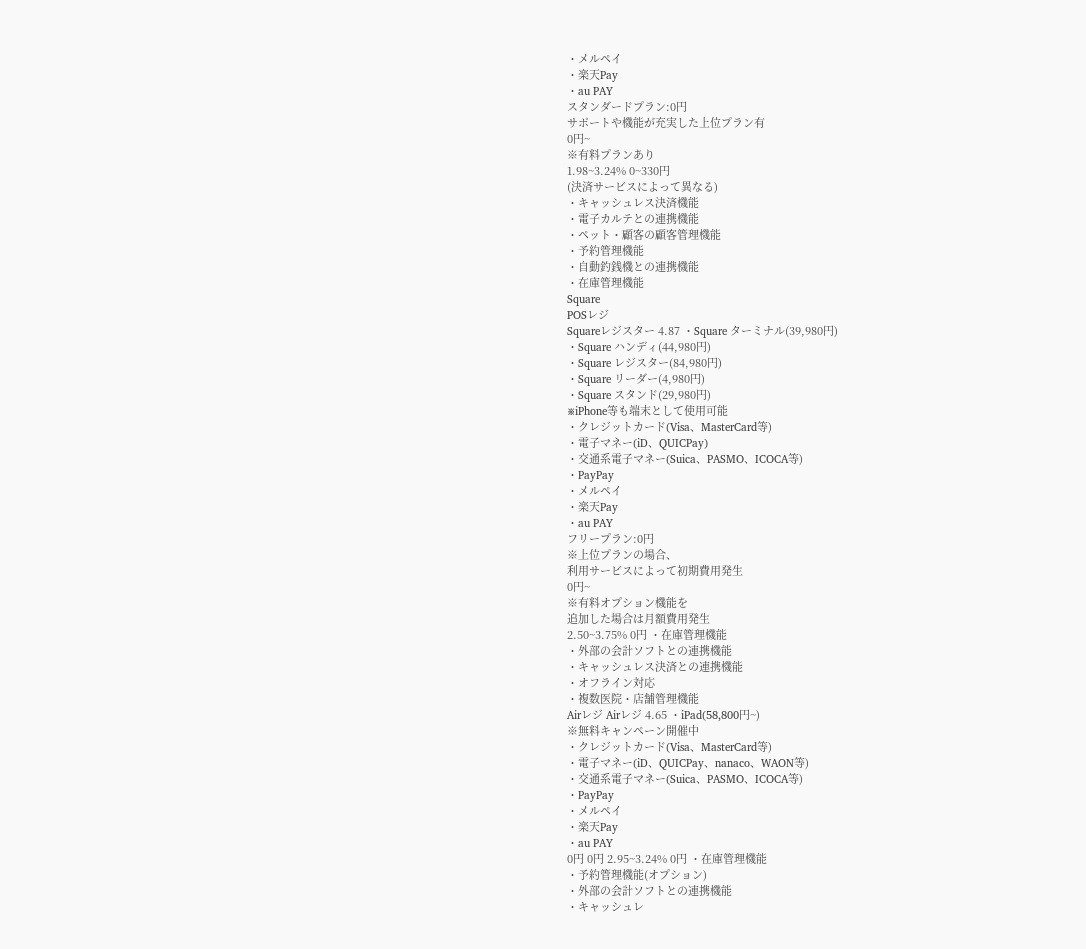・メルペイ
・楽天Pay
・au PAY
スタンダードプラン:0円
サポートや機能が充実した上位プラン有
0円~
※有料プランあり
1.98~3.24% 0~330円
(決済サービスによって異なる)
・キャッシュレス決済機能
・電子カルテとの連携機能
・ペット・顧客の顧客管理機能
・予約管理機能
・自動釣銭機との連携機能
・在庫管理機能
Square
POSレジ
Squareレジスター 4.87 ・Square ターミナル(39,980円)
・Square ハンディ(44,980円)
・Square レジスター(84,980円)
・Square リーダー(4,980円)
・Square スタンド(29,980円)
※iPhone等も端末として使用可能
・クレジットカード(Visa、MasterCard等)
・電子マネー(iD、QUICPay)
・交通系電子マネー(Suica、PASMO、ICOCA等)
・PayPay
・メルペイ
・楽天Pay
・au PAY
フリープラン:0円
※上位プランの場合、
利用サービスによって初期費用発生
0円~
※有料オプション機能を
追加した場合は月額費用発生
2.50~3.75% 0円 ・在庫管理機能
・外部の会計ソフトとの連携機能
・キャッシュレス決済との連携機能
・オフライン対応
・複数医院・店舗管理機能
Airレジ Airレジ 4.65 ・iPad(58,800円~)
※無料キャンペーン開催中
・クレジットカード(Visa、MasterCard等)
・電子マネー(iD、QUICPay、nanaco、WAON等)
・交通系電子マネー(Suica、PASMO、ICOCA等)
・PayPay
・メルペイ
・楽天Pay
・au PAY
0円 0円 2.95~3.24% 0円 ・在庫管理機能
・予約管理機能(オプション)
・外部の会計ソフトとの連携機能
・キャッシュレ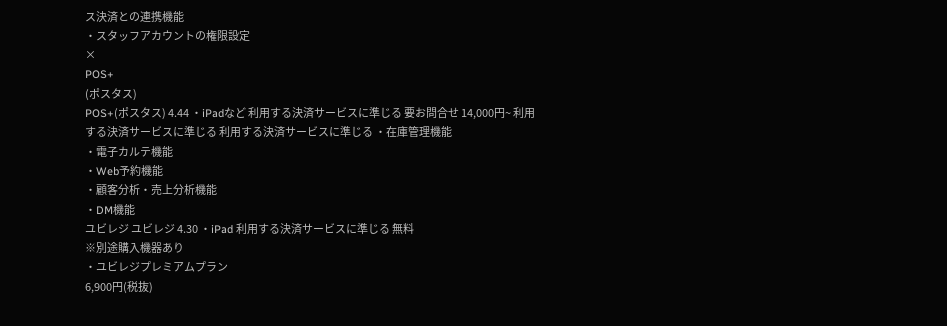ス決済との連携機能
・スタッフアカウントの権限設定
×
POS+
(ポスタス)
POS+(ポスタス) 4.44 ・iPadなど 利用する決済サービスに準じる 要お問合せ 14,000円~ 利用する決済サービスに準じる 利用する決済サービスに準じる ・在庫管理機能
・電子カルテ機能
・Web予約機能
・顧客分析・売上分析機能
・DM機能
ユビレジ ユビレジ 4.30 ・iPad 利用する決済サービスに準じる 無料
※別途購入機器あり
・ユビレジプレミアムプラン
6,900円(税抜)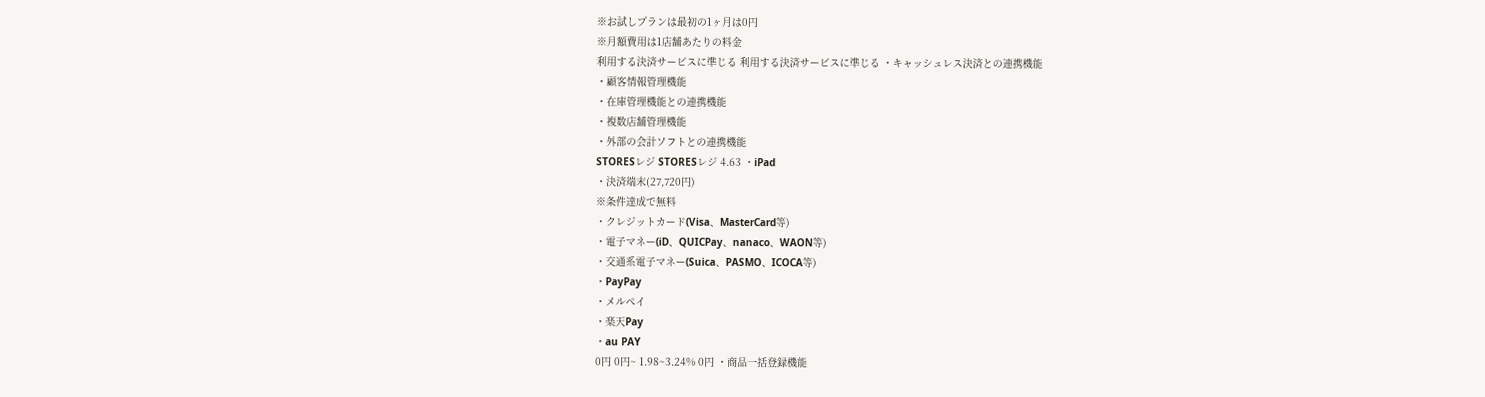※お試しプランは最初の1ヶ月は0円
※月額費用は1店舗あたりの料金
利用する決済サービスに準じる 利用する決済サービスに準じる ・キャッシュレス決済との連携機能
・顧客情報管理機能
・在庫管理機能との連携機能
・複数店舗管理機能
・外部の会計ソフトとの連携機能
STORESレジ STORESレジ 4.63 ・iPad
・決済端末(27,720円)
※条件達成で無料
・クレジットカード(Visa、MasterCard等)
・電子マネー(iD、QUICPay、nanaco、WAON等)
・交通系電子マネー(Suica、PASMO、ICOCA等)
・PayPay
・メルペイ
・楽天Pay
・au PAY
0円 0円~ 1.98~3.24% 0円 ・商品一括登録機能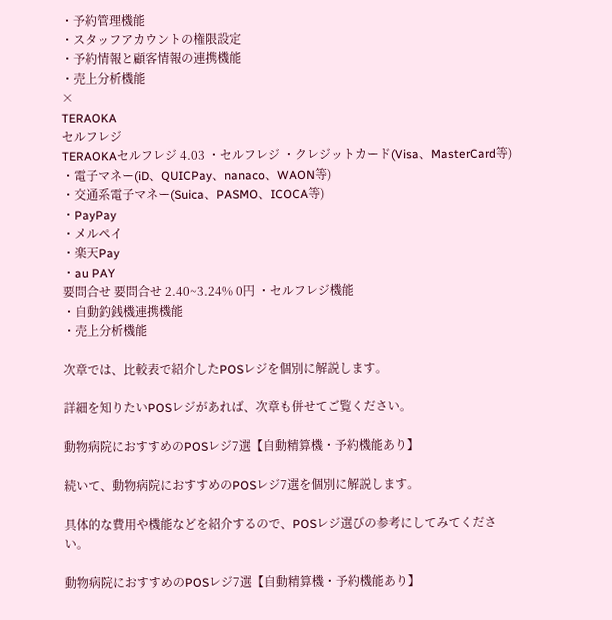・予約管理機能
・スタッフアカウントの権限設定
・予約情報と顧客情報の連携機能
・売上分析機能
×
TERAOKA
セルフレジ
TERAOKAセルフレジ 4.03 ・セルフレジ ・クレジットカード(Visa、MasterCard等)
・電子マネー(iD、QUICPay、nanaco、WAON等)
・交通系電子マネー(Suica、PASMO、ICOCA等)
・PayPay
・メルペイ
・楽天Pay
・au PAY
要問合せ 要問合せ 2.40~3.24% 0円 ・セルフレジ機能
・自動釣銭機連携機能
・売上分析機能

次章では、比較表で紹介したPOSレジを個別に解説します。

詳細を知りたいPOSレジがあれば、次章も併せてご覧ください。

動物病院におすすめのPOSレジ7選【自動精算機・予約機能あり】

続いて、動物病院におすすめのPOSレジ7選を個別に解説します。

具体的な費用や機能などを紹介するので、POSレジ選びの参考にしてみてください。

動物病院におすすめのPOSレジ7選【自動精算機・予約機能あり】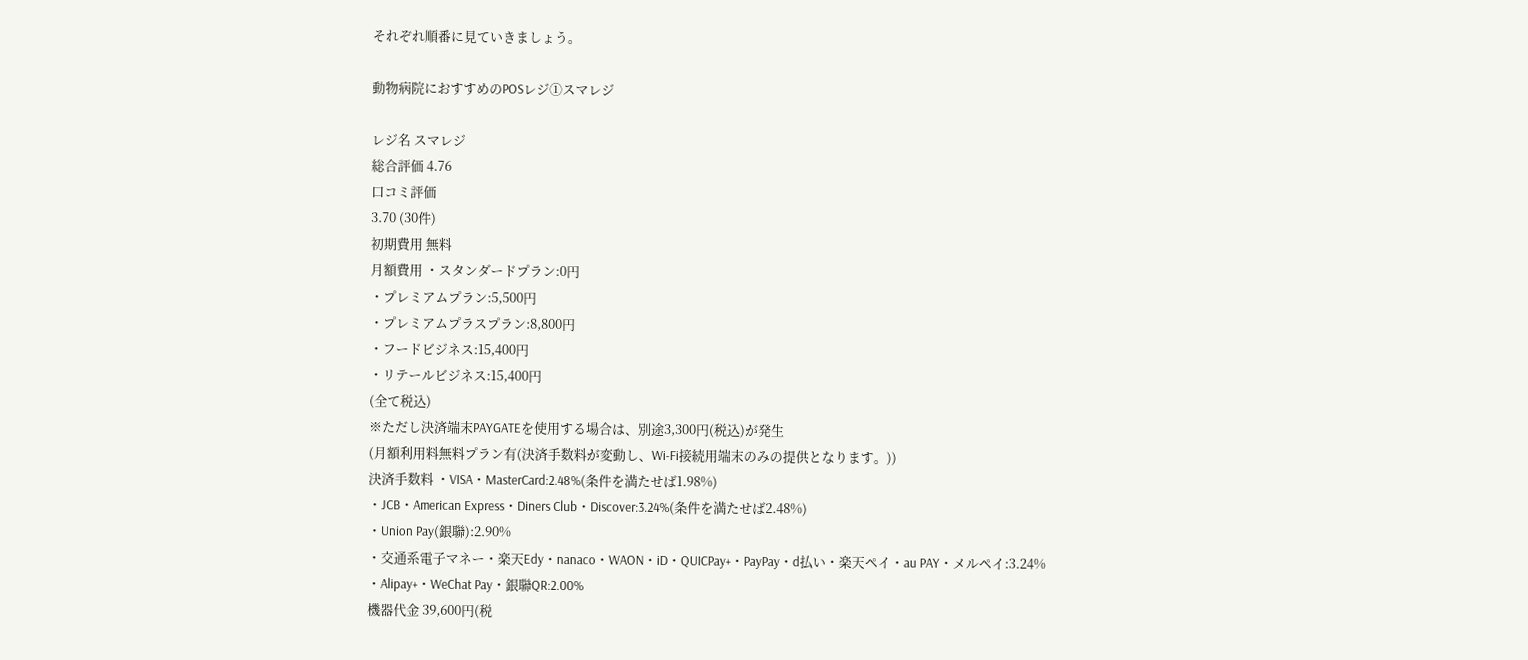それぞれ順番に見ていきましょう。

動物病院におすすめのPOSレジ①スマレジ

レジ名 スマレジ
総合評価 4.76
口コミ評価
3.70 (30件)
初期費用 無料
月額費用 ・スタンダードプラン:0円
・プレミアムプラン:5,500円
・プレミアムプラスプラン:8,800円
・フードビジネス:15,400円
・リテールビジネス:15,400円
(全て税込)
※ただし決済端末PAYGATEを使用する場合は、別途3,300円(税込)が発生
(月額利用料無料プラン有(決済手数料が変動し、Wi-Fi接続用端末のみの提供となります。))
決済手数料 ・VISA・MasterCard:2.48%(条件を満たせば1.98%)
・JCB・American Express・Diners Club・Discover:3.24%(条件を満たせば2.48%)
・Union Pay(銀聯):2.90%
・交通系電子マネー・楽天Edy・nanaco・WAON・iD・QUICPay+・PayPay・d払い・楽天ペイ・au PAY・メルペイ:3.24%
・Alipay+・WeChat Pay・銀聯QR:2.00%
機器代金 39,600円(税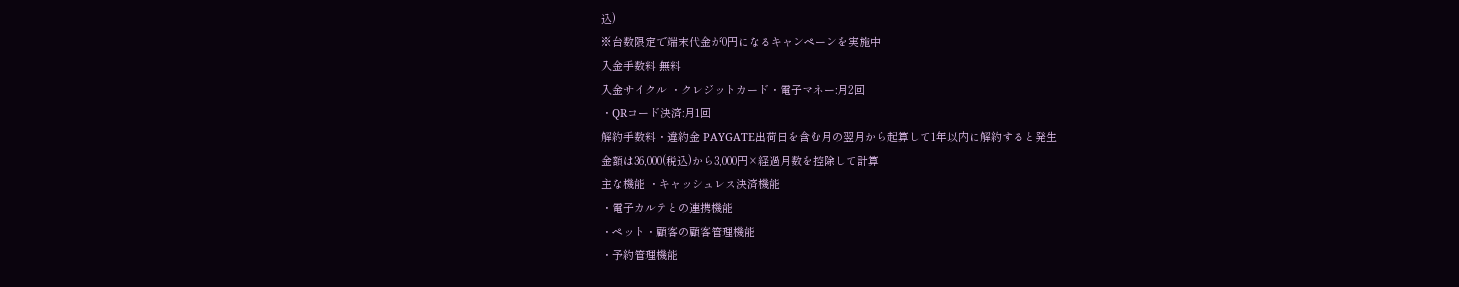込)
※台数限定で端末代金が0円になるキャンペーンを実施中
入金手数料 無料
入金サイクル ・クレジットカード・電子マネー:月2回
・QRコード決済:月1回
解約手数料・違約金 PAYGATE出荷日を含む月の翌月から起算して1年以内に解約すると発生
金額は36,000(税込)から3,000円×経過月数を控除して計算
主な機能 ・キャッシュレス決済機能
・電子カルテとの連携機能
・ペット・顧客の顧客管理機能
・予約管理機能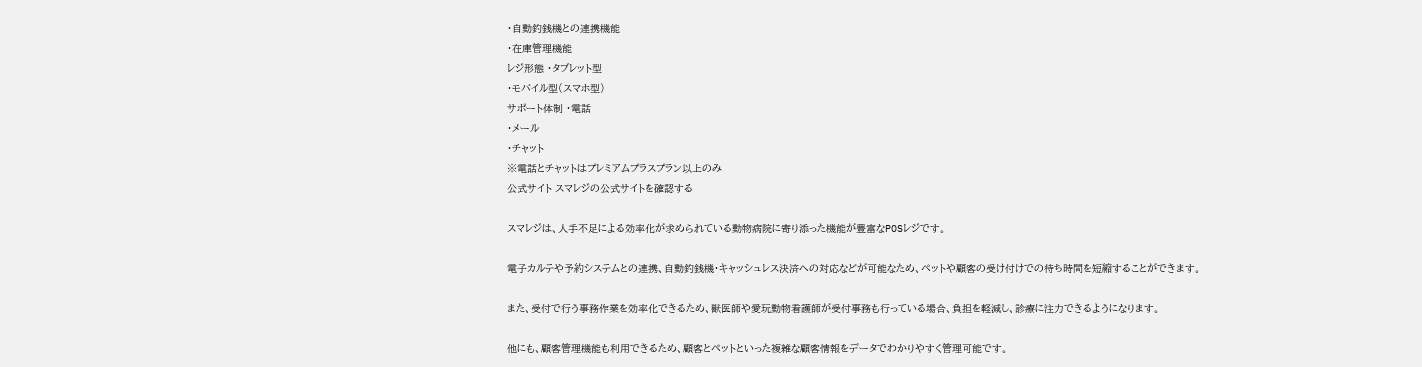・自動釣銭機との連携機能
・在庫管理機能
レジ形態 ・タブレット型
・モバイル型(スマホ型)
サポート体制 ・電話
・メール
・チャット
※電話とチャットはプレミアムプラスプラン以上のみ
公式サイト スマレジの公式サイトを確認する

スマレジは、人手不足による効率化が求められている動物病院に寄り添った機能が豊富なPOSレジです。

電子カルテや予約システムとの連携、自動釣銭機・キャッシュレス決済への対応などが可能なため、ペットや顧客の受け付けでの待ち時間を短縮することができます。

また、受付で行う事務作業を効率化できるため、獣医師や愛玩動物看護師が受付事務も行っている場合、負担を軽減し、診療に注力できるようになります。

他にも、顧客管理機能も利用できるため、顧客とペットといった複雑な顧客情報をデータでわかりやすく管理可能です。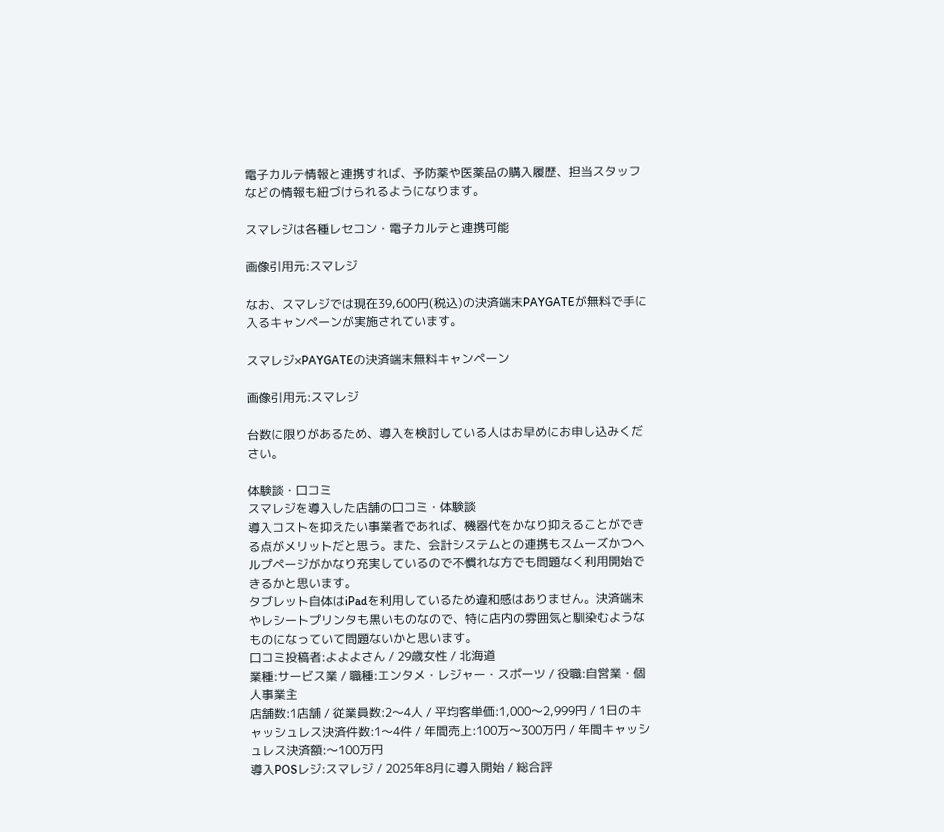電子カルテ情報と連携すれば、予防薬や医薬品の購入履歴、担当スタッフなどの情報も紐づけられるようになります。

スマレジは各種レセコン・電子カルテと連携可能

画像引用元:スマレジ

なお、スマレジでは現在39,600円(税込)の決済端末PAYGATEが無料で手に入るキャンペーンが実施されています。

スマレジ×PAYGATEの決済端末無料キャンペーン

画像引用元:スマレジ

台数に限りがあるため、導入を検討している人はお早めにお申し込みください。

体験談・口コミ
スマレジを導入した店舗の口コミ・体験談
導入コストを抑えたい事業者であれば、機器代をかなり抑えることができる点がメリットだと思う。また、会計システムとの連携もスムーズかつヘルプページがかなり充実しているので不慣れな方でも問題なく利用開始できるかと思います。
タブレット自体はiPadを利用しているため違和感はありません。決済端末やレシートプリンタも黒いものなので、特に店内の雰囲気と馴染むようなものになっていて問題ないかと思います。
口コミ投稿者:よよよさん / 29歳女性 / 北海道
業種:サービス業 / 職種:エンタメ・レジャー・スポーツ / 役職:自営業・個人事業主
店舗数:1店舗 / 従業員数:2〜4人 / 平均客単価:1,000〜2,999円 / 1日のキャッシュレス決済件数:1〜4件 / 年間売上:100万〜300万円 / 年間キャッシュレス決済額:〜100万円
導入POSレジ:スマレジ / 2025年8月に導入開始 / 総合評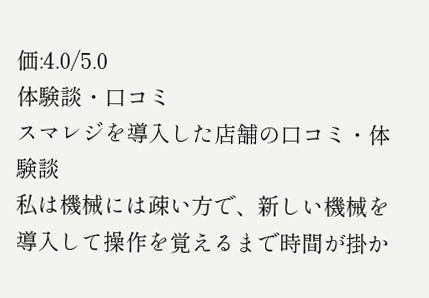価:4.0/5.0
体験談・口コミ
スマレジを導入した店舗の口コミ・体験談
私は機械には疎い方で、新しい機械を導入して操作を覚えるまで時間が掛か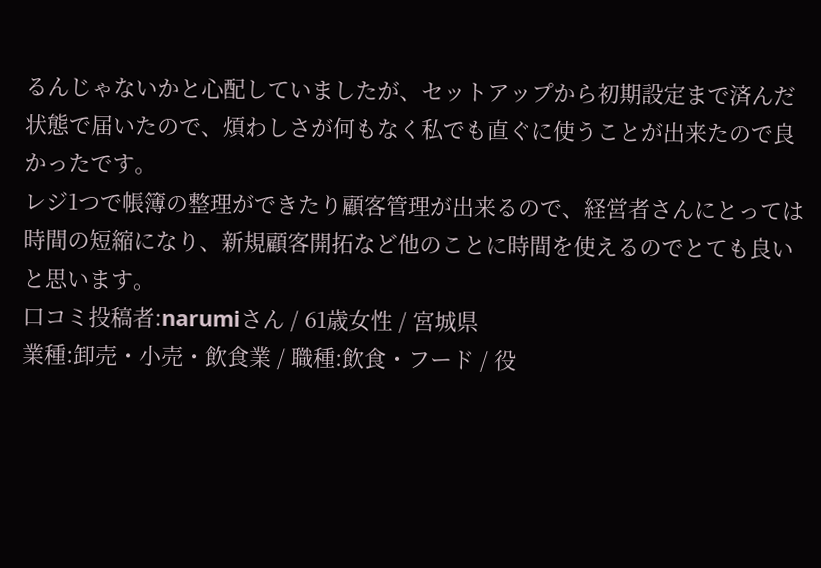るんじゃないかと心配していましたが、セットアップから初期設定まで済んだ状態で届いたので、煩わしさが何もなく私でも直ぐに使うことが出来たので良かったです。
レジ1つで帳簿の整理ができたり顧客管理が出来るので、経営者さんにとっては時間の短縮になり、新規顧客開拓など他のことに時間を使えるのでとても良いと思います。
口コミ投稿者:narumiさん / 61歳女性 / 宮城県
業種:卸売・小売・飲食業 / 職種:飲食・フード / 役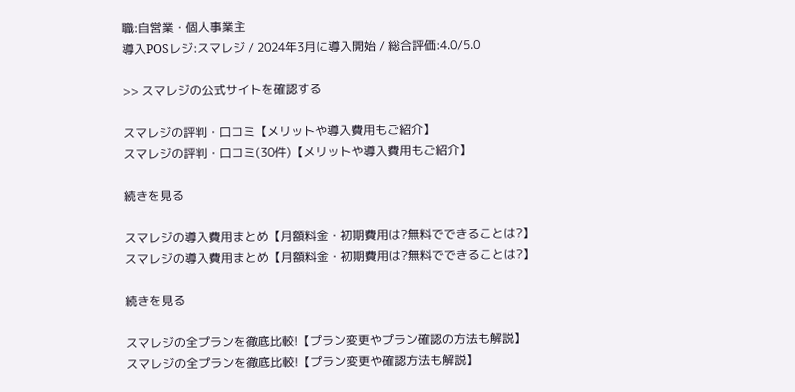職:自営業・個人事業主
導入POSレジ:スマレジ / 2024年3月に導入開始 / 総合評価:4.0/5.0

>> スマレジの公式サイトを確認する

スマレジの評判・口コミ【メリットや導入費用もご紹介】
スマレジの評判・口コミ(30件)【メリットや導入費用もご紹介】

続きを見る

スマレジの導入費用まとめ【月額料金・初期費用は?無料でできることは?】
スマレジの導入費用まとめ【月額料金・初期費用は?無料でできることは?】

続きを見る

スマレジの全プランを徹底比較!【プラン変更やプラン確認の方法も解説】
スマレジの全プランを徹底比較!【プラン変更や確認方法も解説】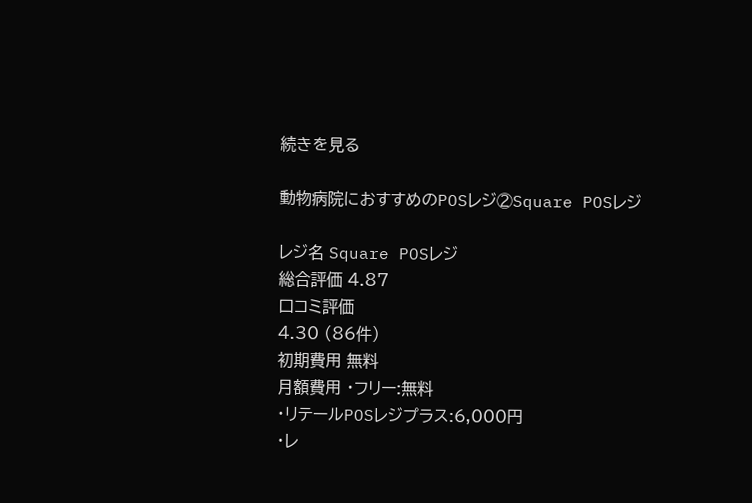続きを見る

動物病院におすすめのPOSレジ②Square POSレジ

レジ名 Square POSレジ
総合評価 4.87
口コミ評価
4.30 (86件)
初期費用 無料
月額費用 ・フリー:無料
・リテールPOSレジプラス:6,000円
・レ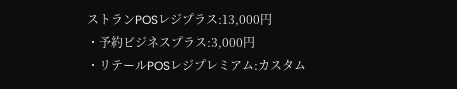ストランPOSレジプラス:13,000円
・予約ビジネスプラス:3,000円
・リテールPOSレジプレミアム:カスタム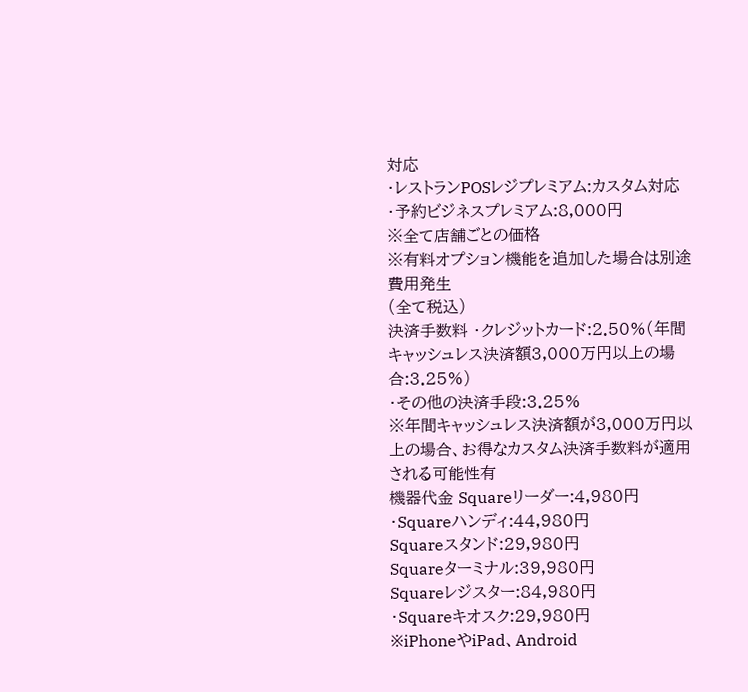対応
・レストランPOSレジプレミアム:カスタム対応
・予約ビジネスプレミアム:8,000円
※全て店舗ごとの価格
※有料オプション機能を追加した場合は別途費用発生
(全て税込)
決済手数料 ・クレジットカード:2.50%(年間キャッシュレス決済額3,000万円以上の場合:3.25%)
・その他の決済手段:3.25%
※年間キャッシュレス決済額が3,000万円以上の場合、お得なカスタム決済手数料が適用される可能性有
機器代金 Squareリーダー:4,980円
・Squareハンディ:44,980円
Squareスタンド:29,980円
Squareターミナル:39,980円
Squareレジスター:84,980円
・Squareキオスク:29,980円
※iPhoneやiPad、Android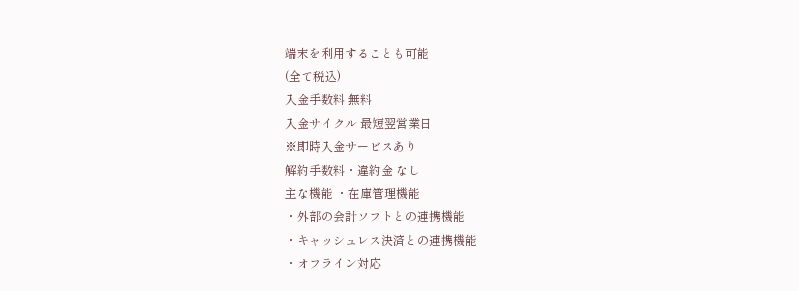端末を利用することも可能
(全て税込)
入金手数料 無料
入金サイクル 最短翌営業日
※即時入金サービスあり
解約手数料・違約金 なし
主な機能 ・在庫管理機能
・外部の会計ソフトとの連携機能
・キャッシュレス決済との連携機能
・オフライン対応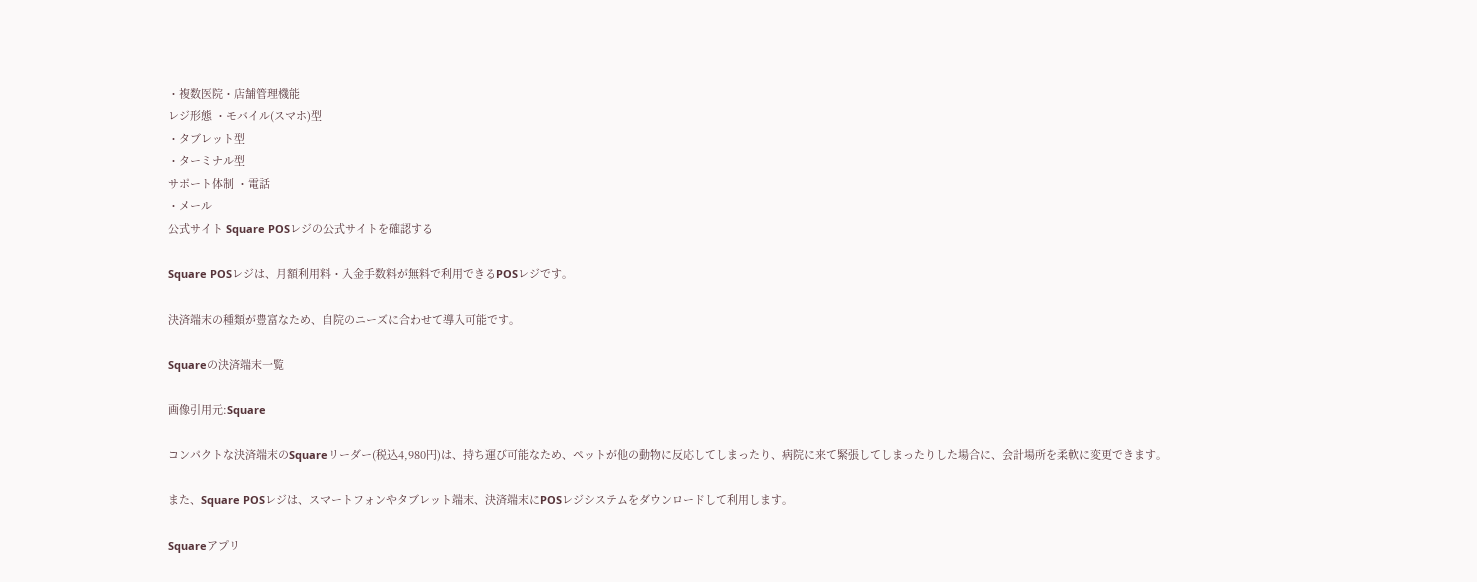・複数医院・店舗管理機能
レジ形態 ・モバイル(スマホ)型
・タブレット型
・ターミナル型
サポート体制 ・電話
・メール
公式サイト Square POSレジの公式サイトを確認する

Square POSレジは、月額利用料・入金手数料が無料で利用できるPOSレジです。

決済端末の種類が豊富なため、自院のニーズに合わせて導入可能です。

Squareの決済端末一覧

画像引用元:Square

コンパクトな決済端末のSquareリーダー(税込4,980円)は、持ち運び可能なため、ペットが他の動物に反応してしまったり、病院に来て緊張してしまったりした場合に、会計場所を柔軟に変更できます。

また、Square POSレジは、スマートフォンやタブレット端末、決済端末にPOSレジシステムをダウンロードして利用します。

Squareアプリ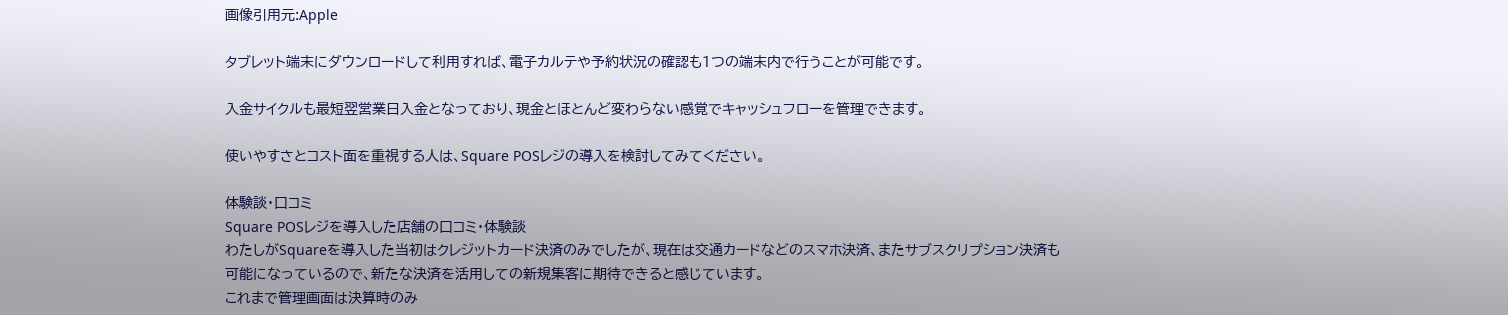画像引用元:Apple

タブレット端末にダウンロードして利用すれば、電子カルテや予約状況の確認も1つの端末内で行うことが可能です。

入金サイクルも最短翌営業日入金となっており、現金とほとんど変わらない感覚でキャッシュフローを管理できます。

使いやすさとコスト面を重視する人は、Square POSレジの導入を検討してみてください。

体験談・口コミ
Square POSレジを導入した店舗の口コミ・体験談
わたしがSquareを導入した当初はクレジットカード決済のみでしたが、現在は交通カードなどのスマホ決済、またサブスクリプション決済も可能になっているので、新たな決済を活用しての新規集客に期待できると感じています。
これまで管理画面は決算時のみ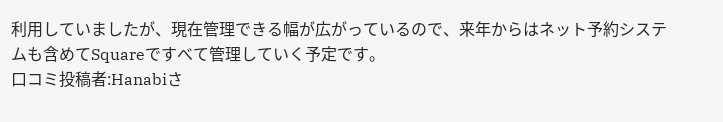利用していましたが、現在管理できる幅が広がっているので、来年からはネット予約システムも含めてSquareですべて管理していく予定です。
口コミ投稿者:Hanabiさ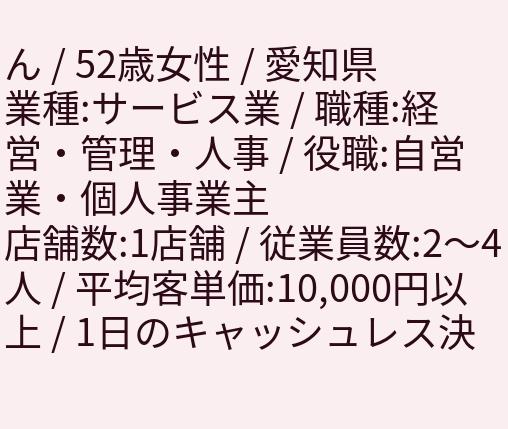ん / 52歳女性 / 愛知県
業種:サービス業 / 職種:経営・管理・人事 / 役職:自営業・個人事業主
店舗数:1店舗 / 従業員数:2〜4人 / 平均客単価:10,000円以上 / 1日のキャッシュレス決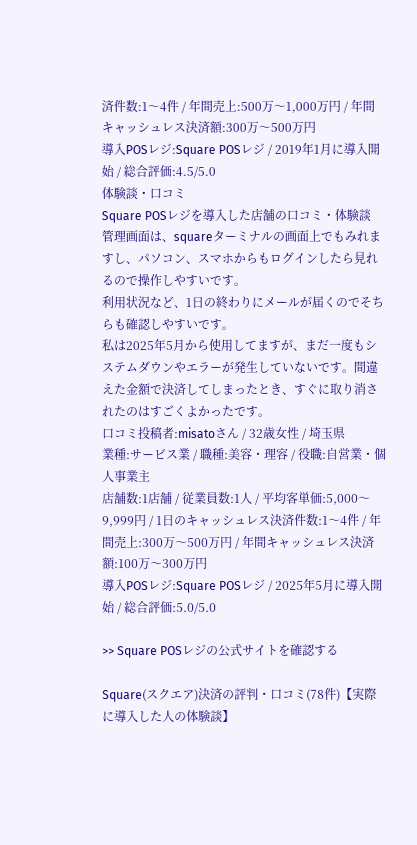済件数:1〜4件 / 年間売上:500万〜1,000万円 / 年間キャッシュレス決済額:300万〜500万円
導入POSレジ:Square POSレジ / 2019年1月に導入開始 / 総合評価:4.5/5.0
体験談・口コミ
Square POSレジを導入した店舗の口コミ・体験談
管理画面は、squareターミナルの画面上でもみれますし、パソコン、スマホからもログインしたら見れるので操作しやすいです。
利用状況など、1日の終わりにメールが届くのでそちらも確認しやすいです。
私は2025年5月から使用してますが、まだ一度もシステムダウンやエラーが発生していないです。間違えた金額で決済してしまったとき、すぐに取り消されたのはすごくよかったです。
口コミ投稿者:misatoさん / 32歳女性 / 埼玉県
業種:サービス業 / 職種:美容・理容 / 役職:自営業・個人事業主
店舗数:1店舗 / 従業員数:1人 / 平均客単価:5,000〜9,999円 / 1日のキャッシュレス決済件数:1〜4件 / 年間売上:300万〜500万円 / 年間キャッシュレス決済額:100万〜300万円
導入POSレジ:Square POSレジ / 2025年5月に導入開始 / 総合評価:5.0/5.0

>> Square POSレジの公式サイトを確認する

Square(スクエア)決済の評判・口コミ(78件)【実際に導入した人の体験談】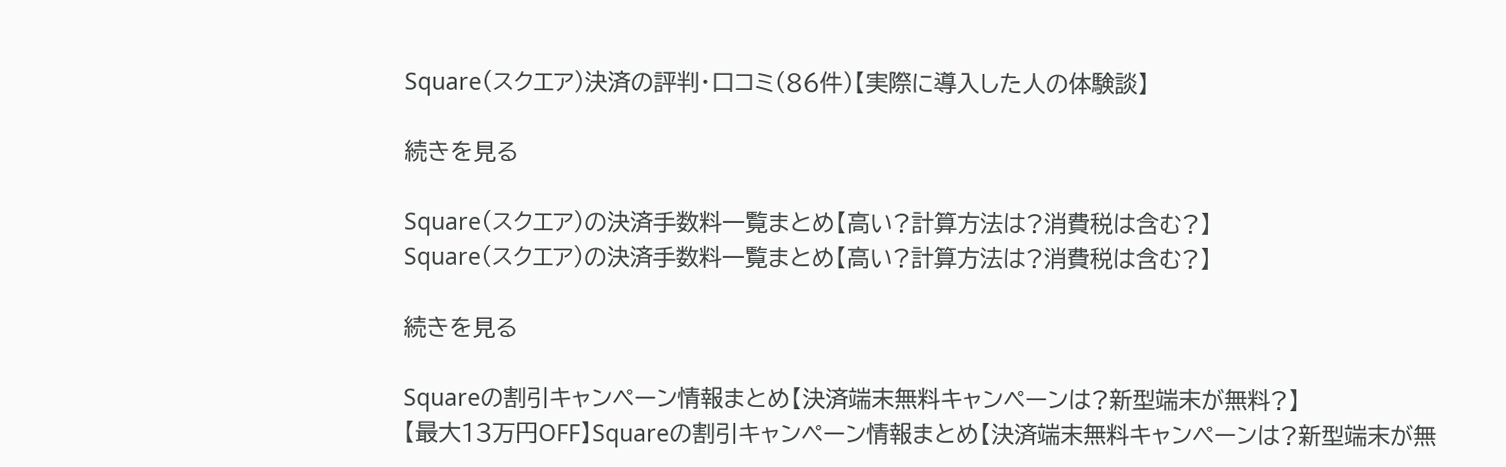Square(スクエア)決済の評判・口コミ(86件)【実際に導入した人の体験談】

続きを見る

Square(スクエア)の決済手数料一覧まとめ【高い?計算方法は?消費税は含む?】
Square(スクエア)の決済手数料一覧まとめ【高い?計算方法は?消費税は含む?】

続きを見る

Squareの割引キャンペーン情報まとめ【決済端末無料キャンペーンは?新型端末が無料?】
【最大13万円OFF】Squareの割引キャンペーン情報まとめ【決済端末無料キャンペーンは?新型端末が無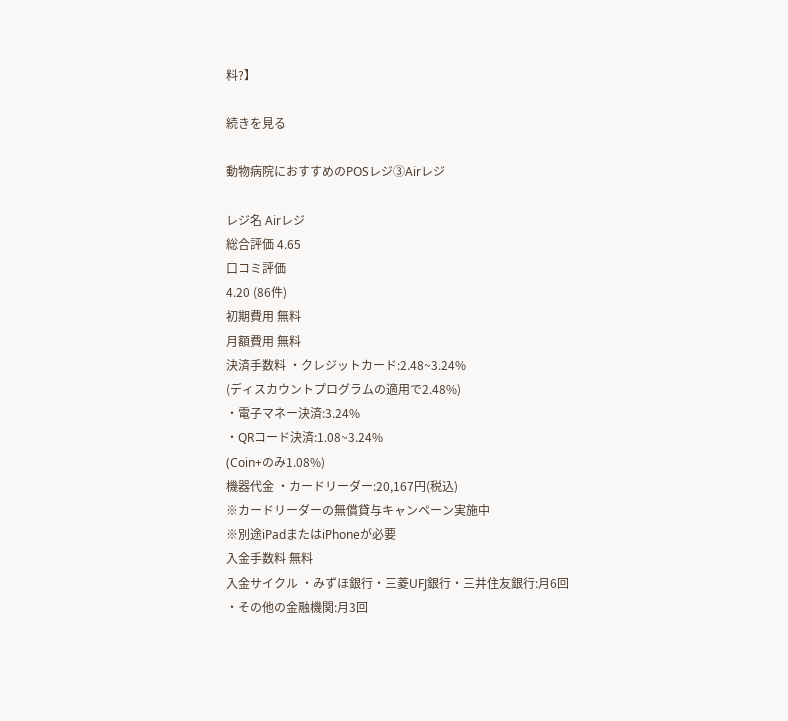料?】

続きを見る

動物病院におすすめのPOSレジ③Airレジ

レジ名 Airレジ
総合評価 4.65
口コミ評価
4.20 (86件)
初期費用 無料
月額費用 無料
決済手数料 ・クレジットカード:2.48~3.24%
(ディスカウントプログラムの適用で2.48%)
・電子マネー決済:3.24%
・QRコード決済:1.08~3.24%
(Coin+のみ1.08%)
機器代金 ・カードリーダー:20,167円(税込)
※カードリーダーの無償貸与キャンペーン実施中
※別途iPadまたはiPhoneが必要
入金手数料 無料
入金サイクル ・みずほ銀行・三菱UFJ銀行・三井住友銀行:月6回
・その他の金融機関:月3回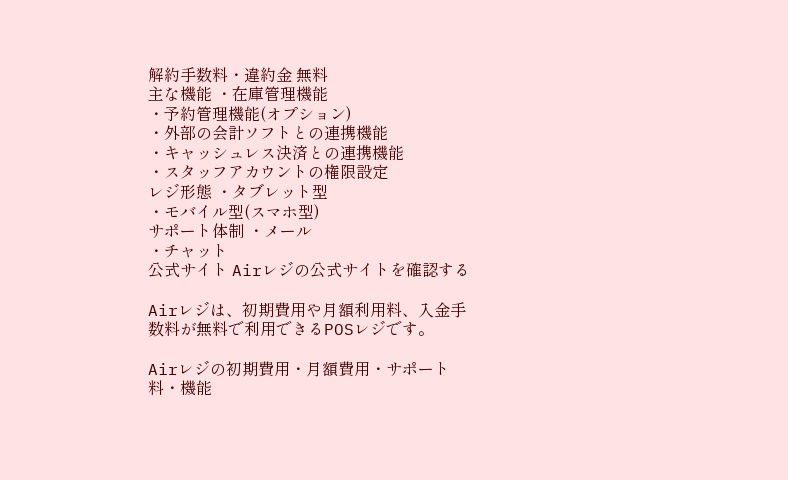解約手数料・違約金 無料
主な機能 ・在庫管理機能
・予約管理機能(オプション)
・外部の会計ソフトとの連携機能
・キャッシュレス決済との連携機能
・スタッフアカウントの権限設定
レジ形態 ・タブレット型
・モバイル型(スマホ型)
サポート体制 ・メール
・チャット
公式サイト Airレジの公式サイトを確認する

Airレジは、初期費用や月額利用料、入金手数料が無料で利用できるPOSレジです。

Airレジの初期費用・月額費用・サポート料・機能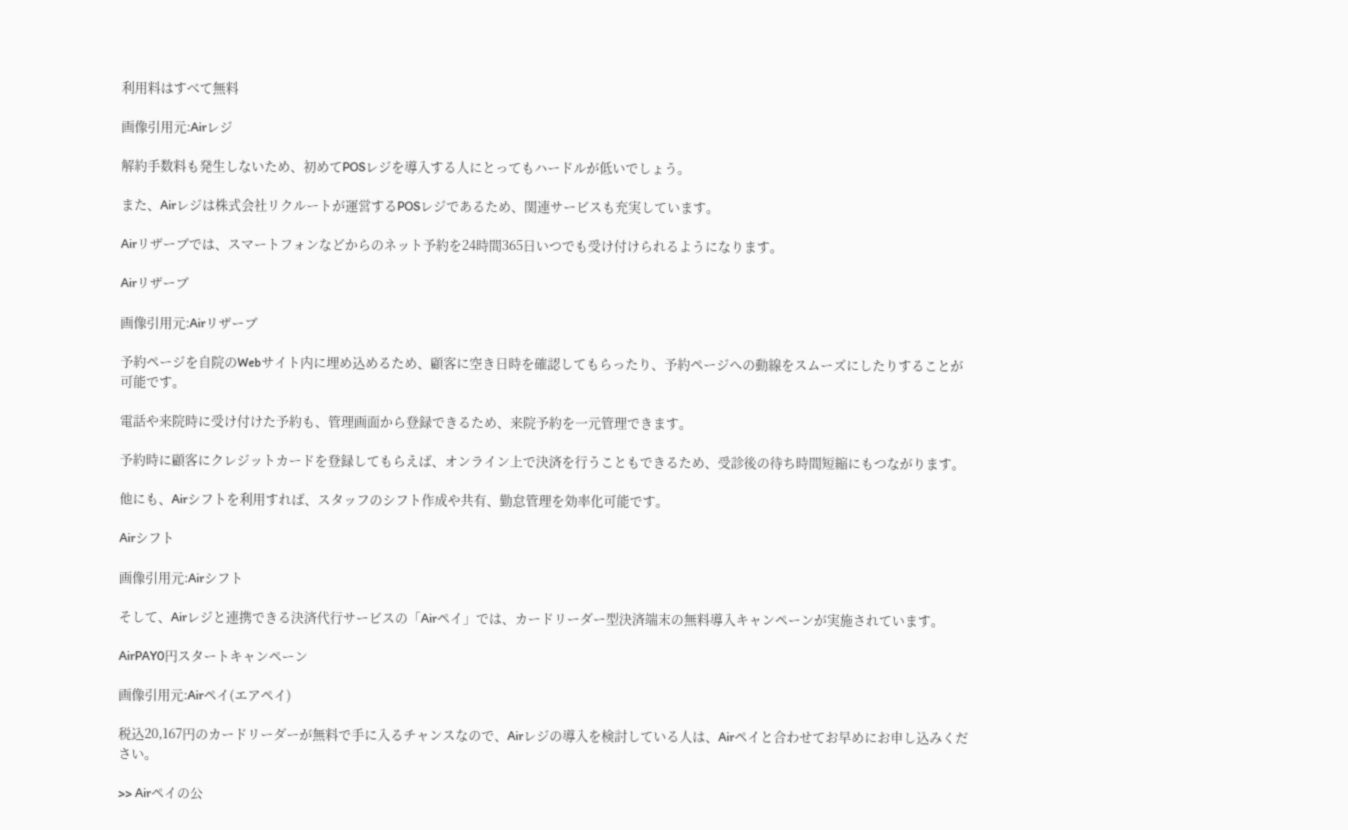利用料はすべて無料

画像引用元:Airレジ

解約手数料も発生しないため、初めてPOSレジを導入する人にとってもハードルが低いでしょう。

また、Airレジは株式会社リクルートが運営するPOSレジであるため、関連サービスも充実しています。

Airリザーブでは、スマートフォンなどからのネット予約を24時間365日いつでも受け付けられるようになります。

Airリザーブ

画像引用元:Airリザーブ

予約ページを自院のWebサイト内に埋め込めるため、顧客に空き日時を確認してもらったり、予約ページへの動線をスムーズにしたりすることが可能です。

電話や来院時に受け付けた予約も、管理画面から登録できるため、来院予約を一元管理できます。

予約時に顧客にクレジットカードを登録してもらえば、オンライン上で決済を行うこともできるため、受診後の待ち時間短縮にもつながります。

他にも、Airシフトを利用すれば、スタッフのシフト作成や共有、勤怠管理を効率化可能です。

Airシフト

画像引用元:Airシフト

そして、Airレジと連携できる決済代行サービスの「Airペイ」では、カードリーダー型決済端末の無料導入キャンペーンが実施されています。

AirPAY0円スタートキャンペーン

画像引用元:Airペイ(エアペイ)

税込20,167円のカードリーダーが無料で手に入るチャンスなので、Airレジの導入を検討している人は、Airペイと合わせてお早めにお申し込みください。

>> Airペイの公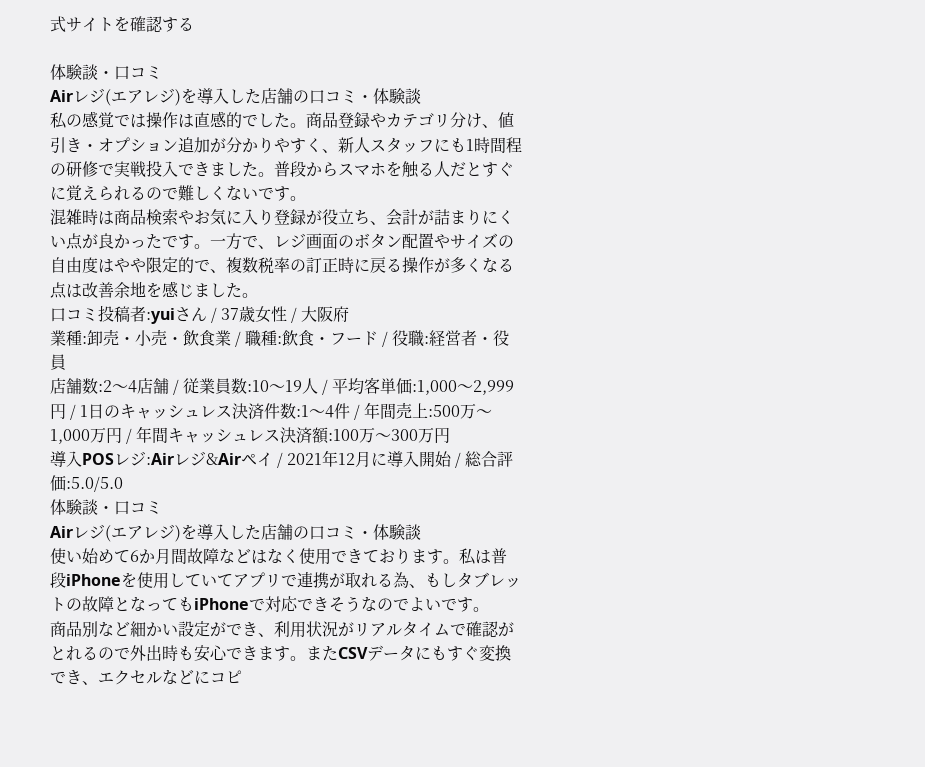式サイトを確認する

体験談・口コミ
Airレジ(エアレジ)を導入した店舗の口コミ・体験談
私の感覚では操作は直感的でした。商品登録やカテゴリ分け、値引き・オプション追加が分かりやすく、新人スタッフにも1時間程の研修で実戦投入できました。普段からスマホを触る人だとすぐに覚えられるので難しくないです。
混雑時は商品検索やお気に入り登録が役立ち、会計が詰まりにくい点が良かったです。一方で、レジ画面のボタン配置やサイズの自由度はやや限定的で、複数税率の訂正時に戻る操作が多くなる点は改善余地を感じました。
口コミ投稿者:yuiさん / 37歳女性 / 大阪府
業種:卸売・小売・飲食業 / 職種:飲食・フード / 役職:経営者・役員
店舗数:2〜4店舗 / 従業員数:10〜19人 / 平均客単価:1,000〜2,999円 / 1日のキャッシュレス決済件数:1〜4件 / 年間売上:500万〜1,000万円 / 年間キャッシュレス決済額:100万〜300万円
導入POSレジ:Airレジ&Airペイ / 2021年12月に導入開始 / 総合評価:5.0/5.0
体験談・口コミ
Airレジ(エアレジ)を導入した店舗の口コミ・体験談
使い始めて6か月間故障などはなく使用できております。私は普段iPhoneを使用していてアプリで連携が取れる為、もしタブレットの故障となってもiPhoneで対応できそうなのでよいです。
商品別など細かい設定ができ、利用状況がリアルタイムで確認がとれるので外出時も安心できます。またCSVデータにもすぐ変換でき、エクセルなどにコピ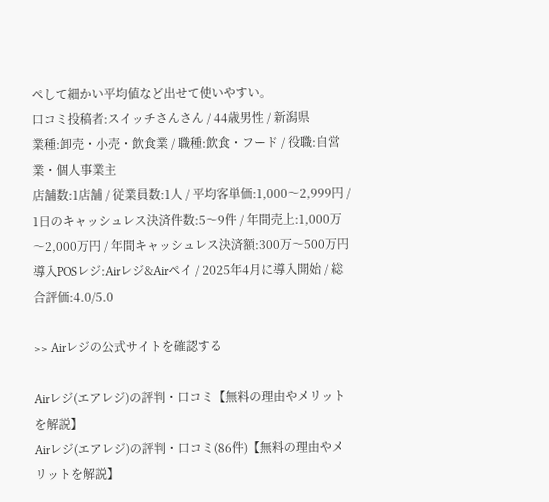ペして細かい平均値など出せて使いやすい。
口コミ投稿者:スイッチさんさん / 44歳男性 / 新潟県
業種:卸売・小売・飲食業 / 職種:飲食・フード / 役職:自営業・個人事業主
店舗数:1店舗 / 従業員数:1人 / 平均客単価:1,000〜2,999円 / 1日のキャッシュレス決済件数:5〜9件 / 年間売上:1,000万〜2,000万円 / 年間キャッシュレス決済額:300万〜500万円
導入POSレジ:Airレジ&Airペイ / 2025年4月に導入開始 / 総合評価:4.0/5.0

>> Airレジの公式サイトを確認する

Airレジ(エアレジ)の評判・口コミ【無料の理由やメリットを解説】
Airレジ(エアレジ)の評判・口コミ(86件)【無料の理由やメリットを解説】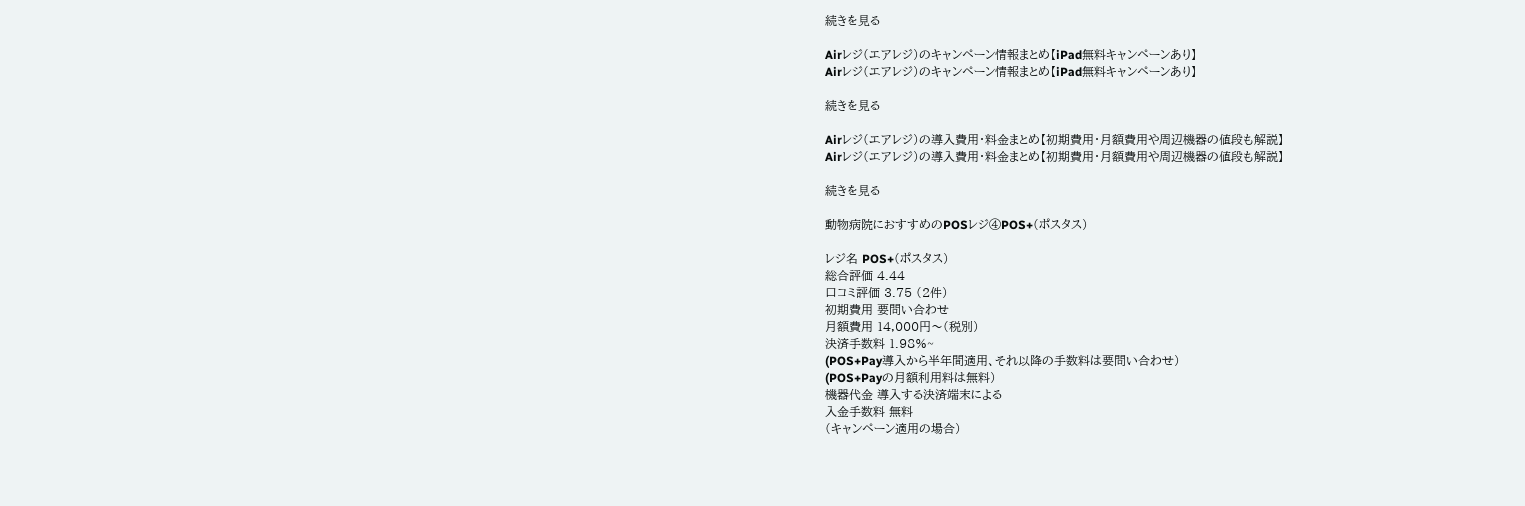続きを見る

Airレジ(エアレジ)のキャンペーン情報まとめ【iPad無料キャンペーンあり】
Airレジ(エアレジ)のキャンペーン情報まとめ【iPad無料キャンペーンあり】

続きを見る

Airレジ(エアレジ)の導入費用・料金まとめ【初期費用・月額費用や周辺機器の値段も解説】
Airレジ(エアレジ)の導入費用・料金まとめ【初期費用・月額費用や周辺機器の値段も解説】

続きを見る

動物病院におすすめのPOSレジ④POS+(ポスタス)

レジ名 POS+(ポスタス)
総合評価 4.44
口コミ評価 3.75 (2件)
初期費用 要問い合わせ
月額費用 14,000円〜(税別)
決済手数料 1.98%~
(POS+Pay導入から半年間適用、それ以降の手数料は要問い合わせ)
(POS+Payの月額利用料は無料)
機器代金 導入する決済端末による
入金手数料 無料
(キャンペーン適用の場合)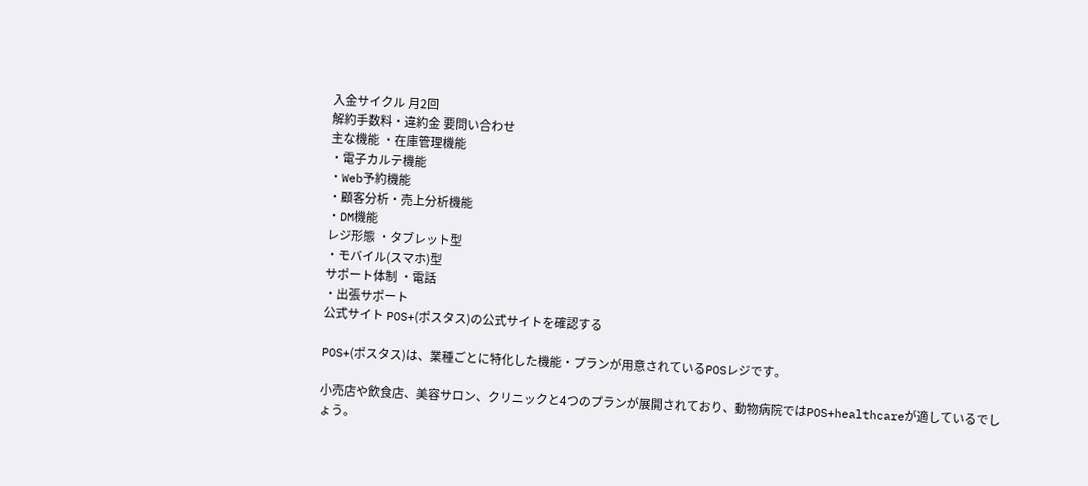入金サイクル 月2回
解約手数料・違約金 要問い合わせ
主な機能 ・在庫管理機能
・電子カルテ機能
・Web予約機能
・顧客分析・売上分析機能
・DM機能
レジ形態 ・タブレット型
・モバイル(スマホ)型
サポート体制 ・電話
・出張サポート
公式サイト POS+(ポスタス)の公式サイトを確認する

POS+(ポスタス)は、業種ごとに特化した機能・プランが用意されているPOSレジです。

小売店や飲食店、美容サロン、クリニックと4つのプランが展開されており、動物病院ではPOS+healthcareが適しているでしょう。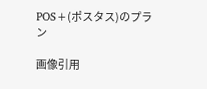POS+(ポスタス)のプラン

画像引用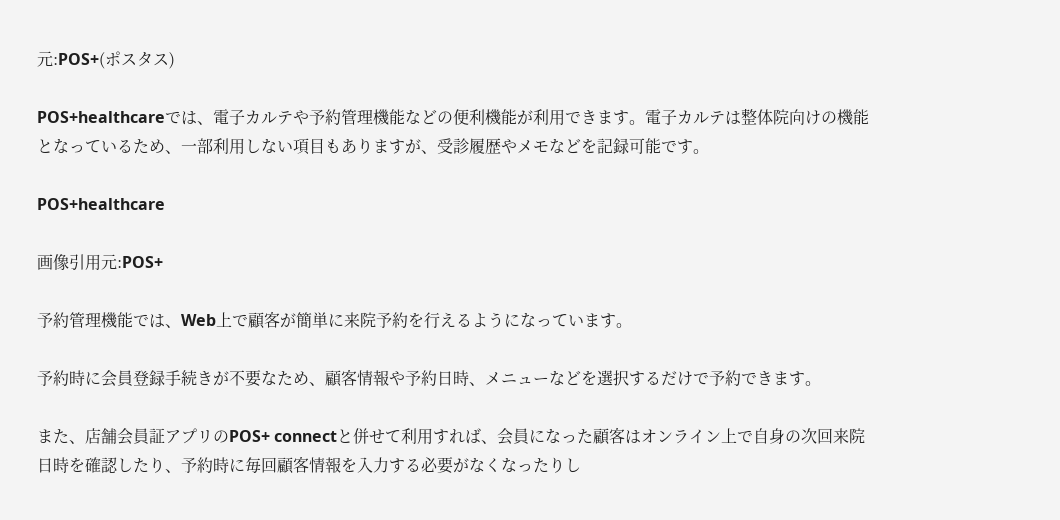元:POS+(ポスタス)

POS+healthcareでは、電子カルテや予約管理機能などの便利機能が利用できます。電子カルテは整体院向けの機能となっているため、一部利用しない項目もありますが、受診履歴やメモなどを記録可能です。

POS+healthcare

画像引用元:POS+

予約管理機能では、Web上で顧客が簡単に来院予約を行えるようになっています。

予約時に会員登録手続きが不要なため、顧客情報や予約日時、メニューなどを選択するだけで予約できます。

また、店舗会員証アプリのPOS+ connectと併せて利用すれば、会員になった顧客はオンライン上で自身の次回来院日時を確認したり、予約時に毎回顧客情報を入力する必要がなくなったりし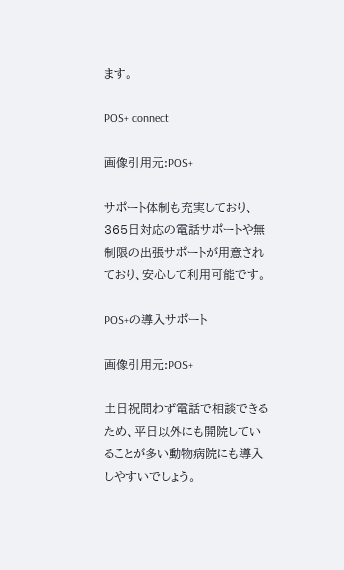ます。

POS+ connect

画像引用元:POS+

サポート体制も充実しており、365日対応の電話サポートや無制限の出張サポートが用意されており、安心して利用可能です。

POS+の導入サポート

画像引用元:POS+

土日祝問わず電話で相談できるため、平日以外にも開院していることが多い動物病院にも導入しやすいでしょう。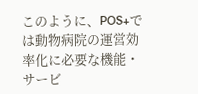このように、POS+では動物病院の運営効率化に必要な機能・サービ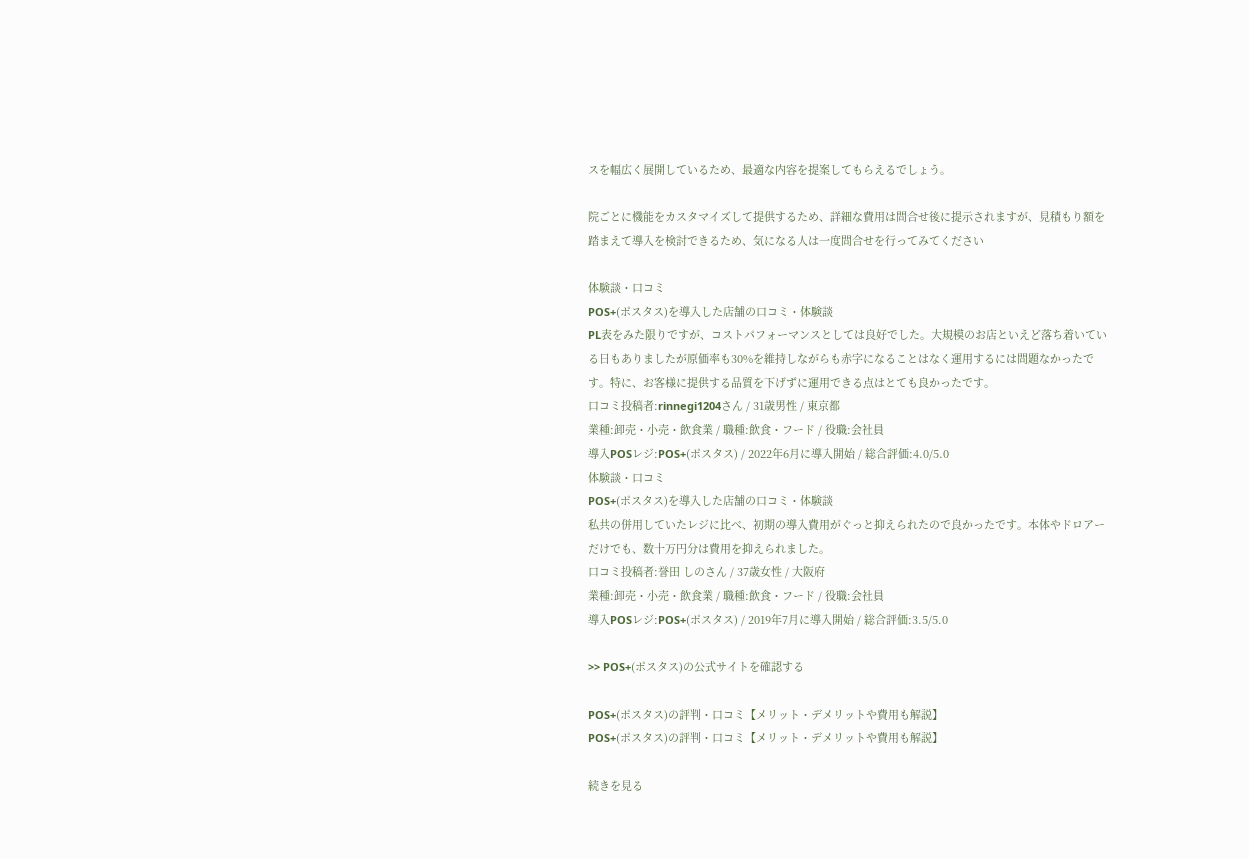スを幅広く展開しているため、最適な内容を提案してもらえるでしょう。

院ごとに機能をカスタマイズして提供するため、詳細な費用は問合せ後に提示されますが、見積もり額を踏まえて導入を検討できるため、気になる人は一度問合せを行ってみてください

体験談・口コミ
POS+(ポスタス)を導入した店舗の口コミ・体験談
PL表をみた限りですが、コストパフォーマンスとしては良好でした。大規模のお店といえど落ち着いている日もありましたが原価率も30%を維持しながらも赤字になることはなく運用するには問題なかったです。特に、お客様に提供する品質を下げずに運用できる点はとても良かったです。
口コミ投稿者:rinnegi1204さん / 31歳男性 / 東京都
業種:卸売・小売・飲食業 / 職種:飲食・フード / 役職:会社員
導入POSレジ:POS+(ポスタス) / 2022年6月に導入開始 / 総合評価:4.0/5.0
体験談・口コミ
POS+(ポスタス)を導入した店舗の口コミ・体験談
私共の併用していたレジに比べ、初期の導入費用がぐっと抑えられたので良かったです。本体やドロアーだけでも、数十万円分は費用を抑えられました。
口コミ投稿者:誉田 しのさん / 37歳女性 / 大阪府
業種:卸売・小売・飲食業 / 職種:飲食・フード / 役職:会社員
導入POSレジ:POS+(ポスタス) / 2019年7月に導入開始 / 総合評価:3.5/5.0

>> POS+(ポスタス)の公式サイトを確認する

POS+(ポスタス)の評判・口コミ【メリット・デメリットや費用も解説】
POS+(ポスタス)の評判・口コミ【メリット・デメリットや費用も解説】

続きを見る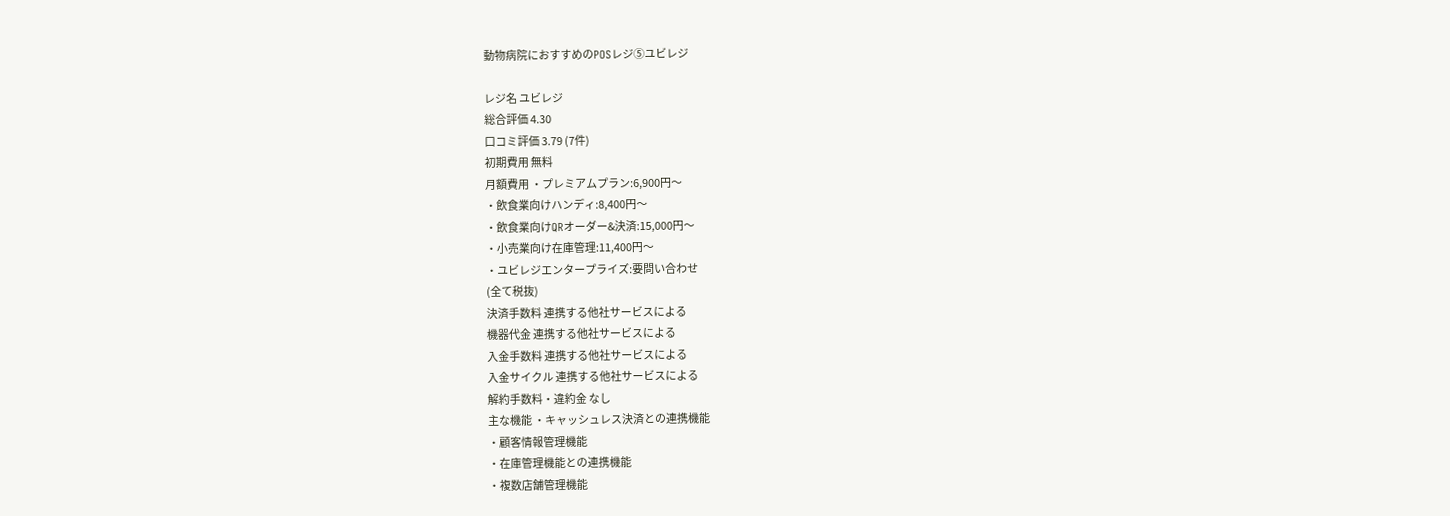動物病院におすすめのPOSレジ⑤ユビレジ

レジ名 ユビレジ
総合評価 4.30
口コミ評価 3.79 (7件)
初期費用 無料
月額費用 ・プレミアムプラン:6,900円〜
・飲食業向けハンディ:8,400円〜
・飲食業向けQRオーダー&決済:15,000円〜
・小売業向け在庫管理:11,400円〜
・ユビレジエンタープライズ:要問い合わせ
(全て税抜)
決済手数料 連携する他社サービスによる
機器代金 連携する他社サービスによる
入金手数料 連携する他社サービスによる
入金サイクル 連携する他社サービスによる
解約手数料・違約金 なし
主な機能 ・キャッシュレス決済との連携機能
・顧客情報管理機能
・在庫管理機能との連携機能
・複数店舗管理機能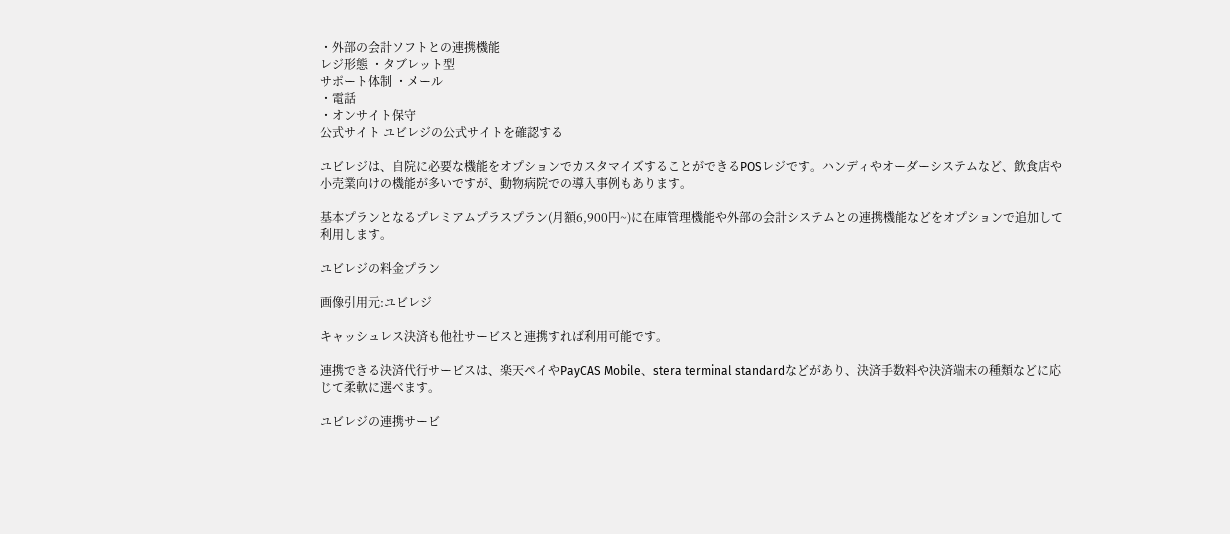・外部の会計ソフトとの連携機能
レジ形態 ・タブレット型
サポート体制 ・メール
・電話
・オンサイト保守
公式サイト ユビレジの公式サイトを確認する

ユビレジは、自院に必要な機能をオプションでカスタマイズすることができるPOSレジです。ハンディやオーダーシステムなど、飲食店や小売業向けの機能が多いですが、動物病院での導入事例もあります。

基本プランとなるプレミアムプラスプラン(月額6,900円~)に在庫管理機能や外部の会計システムとの連携機能などをオプションで追加して利用します。

ユビレジの料金プラン

画像引用元:ユビレジ

キャッシュレス決済も他社サービスと連携すれば利用可能です。

連携できる決済代行サービスは、楽天ペイやPayCAS Mobile、stera terminal standardなどがあり、決済手数料や決済端末の種類などに応じて柔軟に選べます。

ユビレジの連携サービ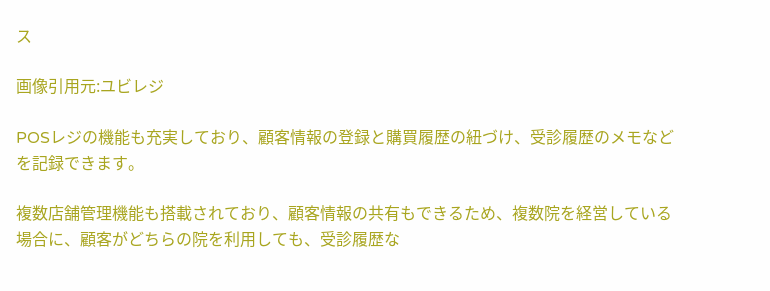ス

画像引用元:ユビレジ

POSレジの機能も充実しており、顧客情報の登録と購買履歴の紐づけ、受診履歴のメモなどを記録できます。

複数店舗管理機能も搭載されており、顧客情報の共有もできるため、複数院を経営している場合に、顧客がどちらの院を利用しても、受診履歴な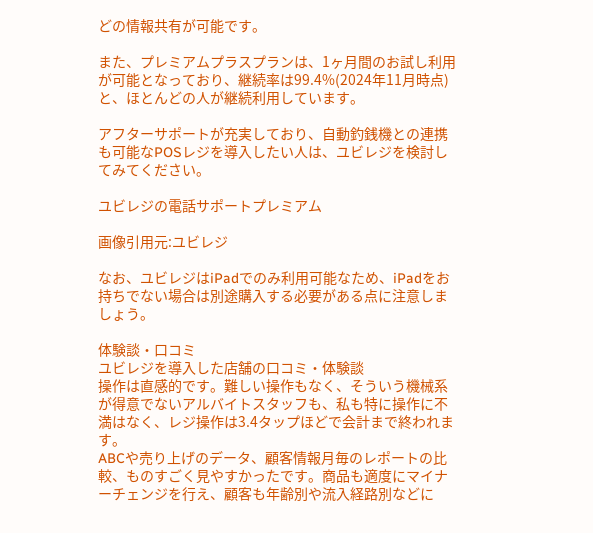どの情報共有が可能です。

また、プレミアムプラスプランは、1ヶ月間のお試し利用が可能となっており、継続率は99.4%(2024年11月時点)と、ほとんどの人が継続利用しています。

アフターサポートが充実しており、自動釣銭機との連携も可能なPOSレジを導入したい人は、ユビレジを検討してみてください。

ユビレジの電話サポートプレミアム

画像引用元:ユビレジ

なお、ユビレジはiPadでのみ利用可能なため、iPadをお持ちでない場合は別途購入する必要がある点に注意しましょう。

体験談・口コミ
ユビレジを導入した店舗の口コミ・体験談
操作は直感的です。難しい操作もなく、そういう機械系が得意でないアルバイトスタッフも、私も特に操作に不満はなく、レジ操作は3.4タップほどで会計まで終われます。
ABCや売り上げのデータ、顧客情報月毎のレポートの比較、ものすごく見やすかったです。商品も適度にマイナーチェンジを行え、顧客も年齢別や流入経路別などに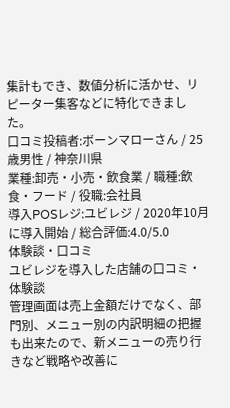集計もでき、数値分析に活かせ、リピーター集客などに特化できました。
口コミ投稿者:ボーンマローさん / 25歳男性 / 神奈川県
業種:卸売・小売・飲食業 / 職種:飲食・フード / 役職:会社員
導入POSレジ:ユビレジ / 2020年10月に導入開始 / 総合評価:4.0/5.0
体験談・口コミ
ユビレジを導入した店舗の口コミ・体験談
管理画面は売上金額だけでなく、部門別、メニュー別の内訳明細の把握も出来たので、新メニューの売り行きなど戦略や改善に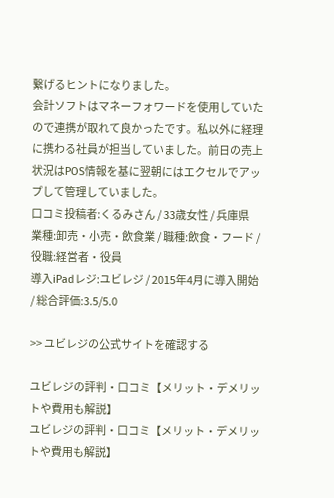繋げるヒントになりました。
会計ソフトはマネーフォワードを使用していたので連携が取れて良かったです。私以外に経理に携わる社員が担当していました。前日の売上状況はPOS情報を基に翌朝にはエクセルでアップして管理していました。
口コミ投稿者:くるみさん / 33歳女性 / 兵庫県
業種:卸売・小売・飲食業 / 職種:飲食・フード / 役職:経営者・役員
導入iPadレジ:ユビレジ / 2015年4月に導入開始 / 総合評価:3.5/5.0

>> ユビレジの公式サイトを確認する

ユビレジの評判・口コミ【メリット・デメリットや費用も解説】
ユビレジの評判・口コミ【メリット・デメリットや費用も解説】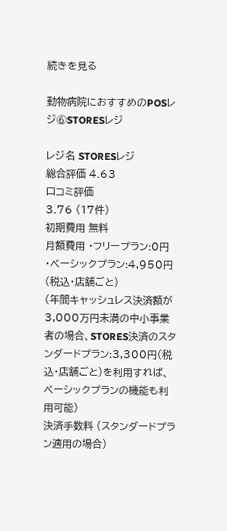続きを見る

動物病院におすすめのPOSレジ⑥STORESレジ

レジ名 STORESレジ
総合評価 4.63
口コミ評価
3.76 (17件)
初期費用 無料
月額費用 ・フリープラン:0円
・ベーシックプラン:4,950円(税込・店舗ごと)
(年間キャッシュレス決済額が3,000万円未満の中小事業者の場合、STORES決済のスタンダードプラン:3,300円(税込・店舗ごと)を利用すれば、ベーシックプランの機能も利用可能)
決済手数料 (スタンダードプラン適用の場合)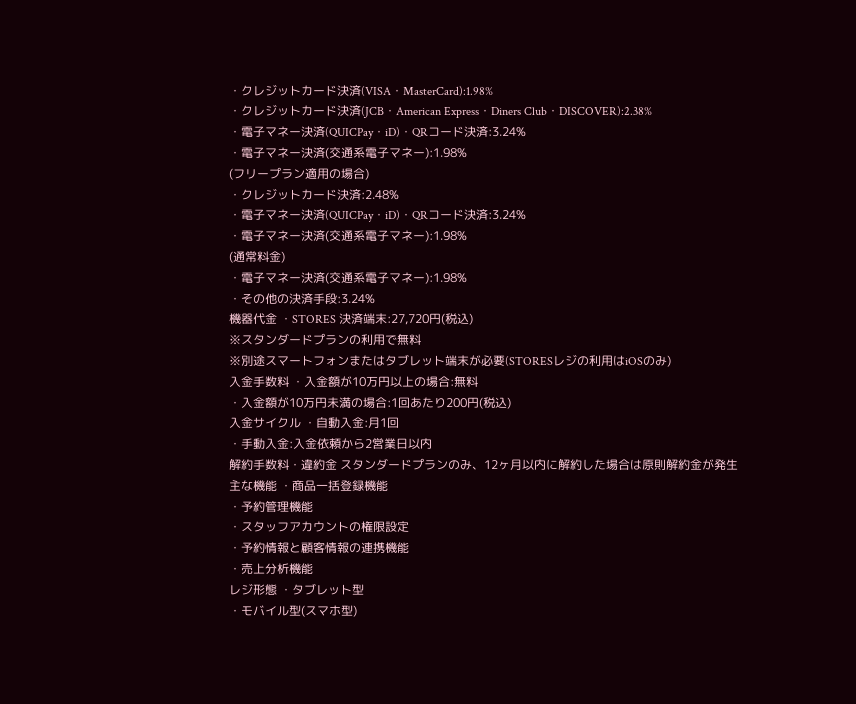・クレジットカード決済(VISA・MasterCard):1.98%
・クレジットカード決済(JCB・American Express・Diners Club・DISCOVER):2.38%
・電子マネー決済(QUICPay・iD)・QRコード決済:3.24%
・電子マネー決済(交通系電子マネー):1.98%
(フリープラン適用の場合)
・クレジットカード決済:2.48%
・電子マネー決済(QUICPay・iD)・QRコード決済:3.24%
・電子マネー決済(交通系電子マネー):1.98%
(通常料金)
・電子マネー決済(交通系電子マネー):1.98%
・その他の決済手段:3.24%
機器代金 ・STORES 決済端末:27,720円(税込)
※スタンダードプランの利用で無料
※別途スマートフォンまたはタブレット端末が必要(STORESレジの利用はiOSのみ)
入金手数料 ・入金額が10万円以上の場合:無料
・入金額が10万円未満の場合:1回あたり200円(税込)
入金サイクル ・自動入金:月1回
・手動入金:入金依頼から2営業日以内
解約手数料・違約金 スタンダードプランのみ、12ヶ月以内に解約した場合は原則解約金が発生
主な機能 ・商品一括登録機能
・予約管理機能
・スタッフアカウントの権限設定
・予約情報と顧客情報の連携機能
・売上分析機能
レジ形態 ・タブレット型
・モバイル型(スマホ型)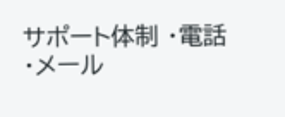サポート体制 ・電話
・メール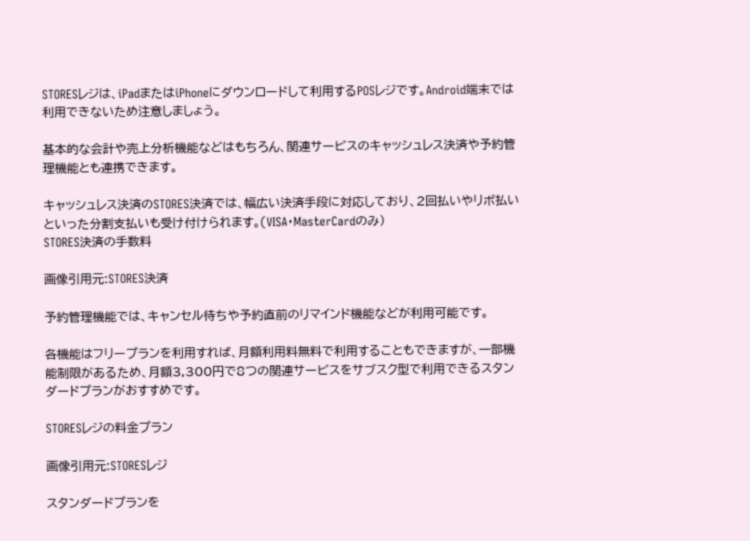STORESレジは、iPadまたはiPhoneにダウンロードして利用するPOSレジです。Android端末では利用できないため注意しましょう。

基本的な会計や売上分析機能などはもちろん、関連サービスのキャッシュレス決済や予約管理機能とも連携できます。

キャッシュレス決済のSTORES決済では、幅広い決済手段に対応しており、2回払いやリボ払いといった分割支払いも受け付けられます。(VISA・MasterCardのみ)
STORES決済の手数料

画像引用元:STORES決済

予約管理機能では、キャンセル待ちや予約直前のリマインド機能などが利用可能です。

各機能はフリープランを利用すれば、月額利用料無料で利用することもできますが、一部機能制限があるため、月額3,300円で8つの関連サービスをサブスク型で利用できるスタンダードプランがおすすめです。

STORESレジの料金プラン

画像引用元:STORESレジ

スタンダードプランを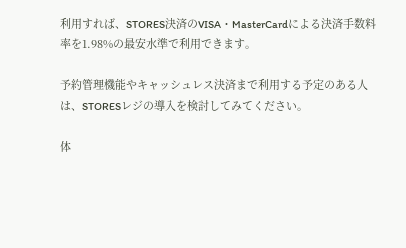利用すれば、STORES決済のVISA・MasterCardによる決済手数料率を1.98%の最安水準で利用できます。

予約管理機能やキャッシュレス決済まで利用する予定のある人は、STORESレジの導入を検討してみてください。

体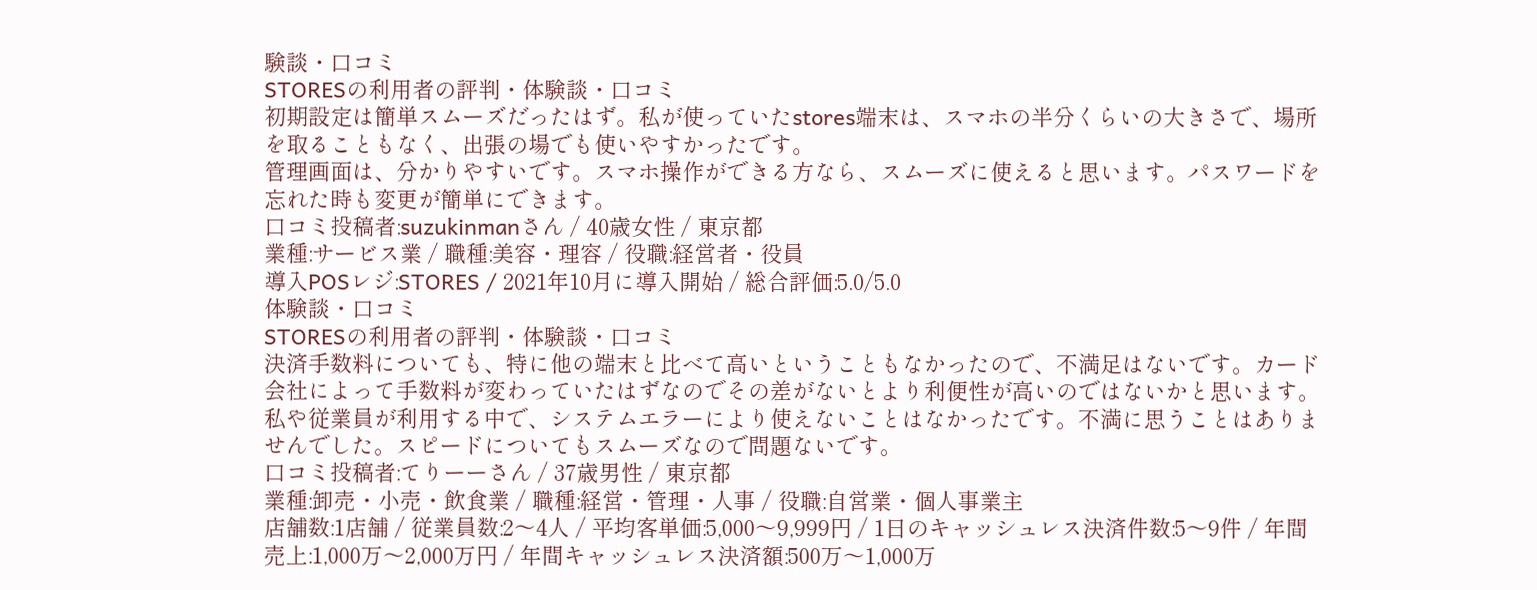験談・口コミ
STORESの利用者の評判・体験談・口コミ
初期設定は簡単スムーズだったはず。私が使っていたstores端末は、スマホの半分くらいの大きさで、場所を取ることもなく、出張の場でも使いやすかったです。
管理画面は、分かりやすいです。スマホ操作ができる方なら、スムーズに使えると思います。パスワードを忘れた時も変更が簡単にできます。
口コミ投稿者:suzukinmanさん / 40歳女性 / 東京都
業種:サービス業 / 職種:美容・理容 / 役職:経営者・役員
導入POSレジ:STORES / 2021年10月に導入開始 / 総合評価:5.0/5.0
体験談・口コミ
STORESの利用者の評判・体験談・口コミ
決済手数料についても、特に他の端末と比べて高いということもなかったので、不満足はないです。カード会社によって手数料が変わっていたはずなのでその差がないとより利便性が高いのではないかと思います。
私や従業員が利用する中で、システムエラーにより使えないことはなかったです。不満に思うことはありませんでした。スピードについてもスムーズなので問題ないです。
口コミ投稿者:てりーーさん / 37歳男性 / 東京都
業種:卸売・小売・飲食業 / 職種:経営・管理・人事 / 役職:自営業・個人事業主
店舗数:1店舗 / 従業員数:2〜4人 / 平均客単価:5,000〜9,999円 / 1日のキャッシュレス決済件数:5〜9件 / 年間売上:1,000万〜2,000万円 / 年間キャッシュレス決済額:500万〜1,000万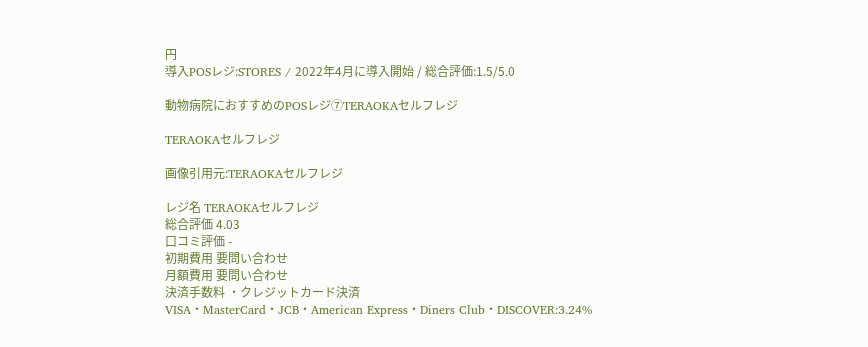円
導入POSレジ:STORES / 2022年4月に導入開始 / 総合評価:1.5/5.0

動物病院におすすめのPOSレジ⑦TERAOKAセルフレジ

TERAOKAセルフレジ

画像引用元:TERAOKAセルフレジ

レジ名 TERAOKAセルフレジ
総合評価 4.03
口コミ評価 -
初期費用 要問い合わせ
月額費用 要問い合わせ
決済手数料 ・クレジットカード決済
VISA・MasterCard・JCB・American Express・Diners Club・DISCOVER:3.24%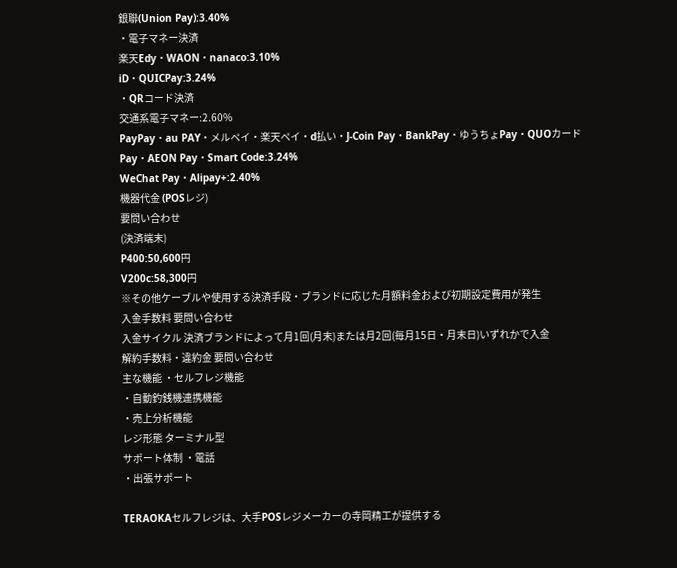銀聯(Union Pay):3.40%
・電子マネー決済
楽天Edy・WAON・nanaco:3.10%
iD・QUICPay:3.24%
・QRコード決済
交通系電子マネー:2.60%
PayPay・au PAY・メルペイ・楽天ペイ・d払い・J-Coin Pay・BankPay・ゆうちょPay・QUOカードPay・AEON Pay・Smart Code:3.24%
WeChat Pay・Alipay+:2.40%
機器代金 (POSレジ)
要問い合わせ
(決済端末)
P400:50,600円
V200c:58,300円
※その他ケーブルや使用する決済手段・ブランドに応じた月額料金および初期設定費用が発生
入金手数料 要問い合わせ
入金サイクル 決済ブランドによって月1回(月末)または月2回(毎月15日・月末日)いずれかで入金
解約手数料・違約金 要問い合わせ
主な機能 ・セルフレジ機能
・自動釣銭機連携機能
・売上分析機能
レジ形態 ターミナル型
サポート体制 ・電話
・出張サポート

TERAOKAセルフレジは、大手POSレジメーカーの寺岡精工が提供する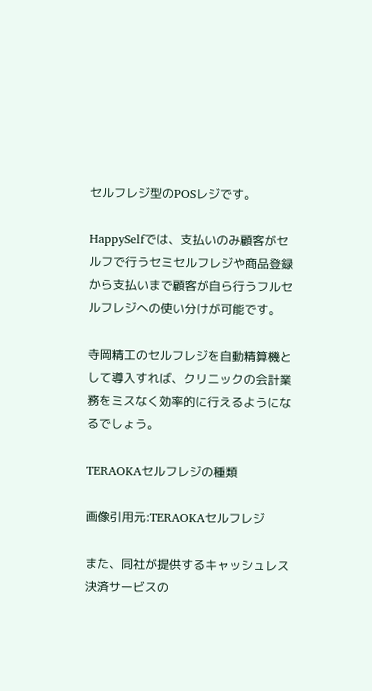セルフレジ型のPOSレジです。

HappySelfでは、支払いのみ顧客がセルフで行うセミセルフレジや商品登録から支払いまで顧客が自ら行うフルセルフレジへの使い分けが可能です。

寺岡精工のセルフレジを自動精算機として導入すれば、クリニックの会計業務をミスなく効率的に行えるようになるでしょう。

TERAOKAセルフレジの種類

画像引用元:TERAOKAセルフレジ

また、同社が提供するキャッシュレス決済サービスの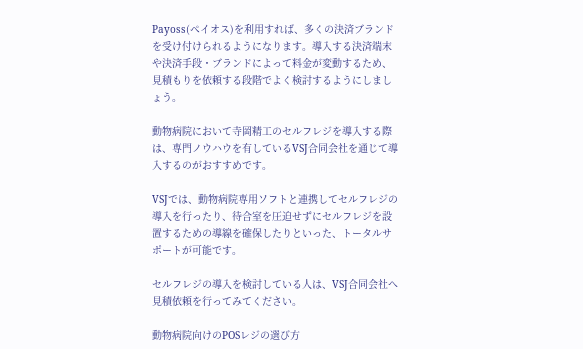Payoss(ペイオス)を利用すれば、多くの決済ブランドを受け付けられるようになります。導入する決済端末や決済手段・ブランドによって料金が変動するため、見積もりを依頼する段階でよく検討するようにしましょう。

動物病院において寺岡精工のセルフレジを導入する際は、専門ノウハウを有しているVSJ合同会社を通じて導入するのがおすすめです。

VSJでは、動物病院専用ソフトと連携してセルフレジの導入を行ったり、待合室を圧迫せずにセルフレジを設置するための導線を確保したりといった、トータルサポートが可能です。

セルフレジの導入を検討している人は、VSJ合同会社へ見積依頼を行ってみてください。

動物病院向けのPOSレジの選び方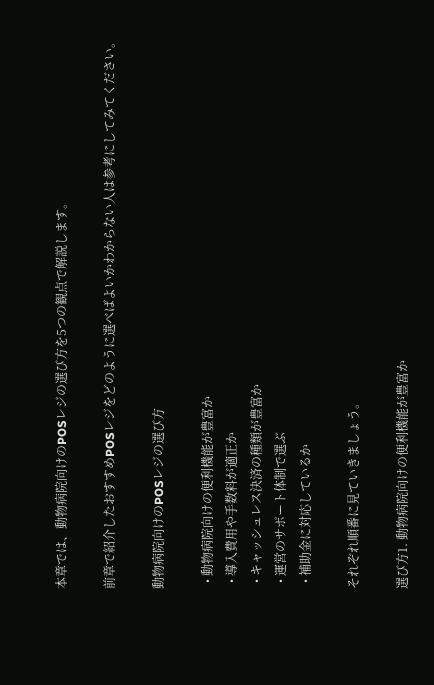本章では、動物病院向けのPOSレジの選び方を5つの観点で解説します。

前章で紹介したおすすめPOSレジをどのように選べばよいかわからない人は参考にしてみてください。

動物病院向けのPOSレジの選び方

  • 動物病院向けの便利機能が豊富か
  • 導入費用や手数料が適正か
  • キャッシュレス決済の種類が豊富か
  • 運営のサポート体制で選ぶ
  • 補助金に対応しているか

それぞれ順番に見ていきましょう。

選び方1. 動物病院向けの便利機能が豊富か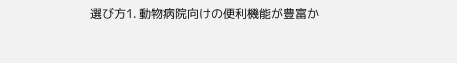選び方1. 動物病院向けの便利機能が豊富か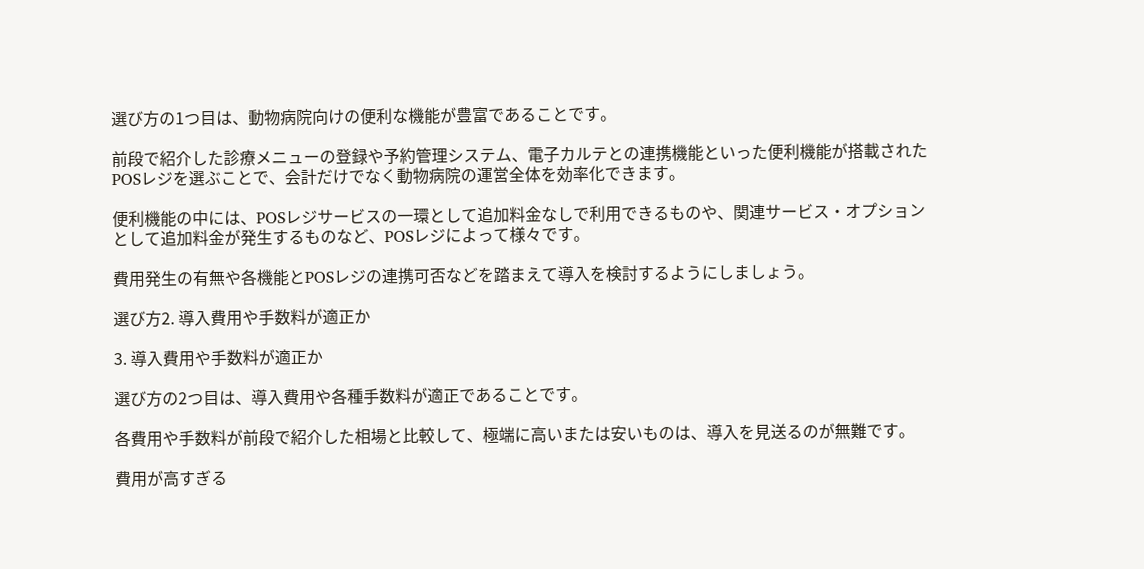選び方の1つ目は、動物病院向けの便利な機能が豊富であることです。

前段で紹介した診療メニューの登録や予約管理システム、電子カルテとの連携機能といった便利機能が搭載されたPOSレジを選ぶことで、会計だけでなく動物病院の運営全体を効率化できます。

便利機能の中には、POSレジサービスの一環として追加料金なしで利用できるものや、関連サービス・オプションとして追加料金が発生するものなど、POSレジによって様々です。

費用発生の有無や各機能とPOSレジの連携可否などを踏まえて導入を検討するようにしましょう。

選び方2. 導入費用や手数料が適正か

3. 導入費用や手数料が適正か

選び方の2つ目は、導入費用や各種手数料が適正であることです。

各費用や手数料が前段で紹介した相場と比較して、極端に高いまたは安いものは、導入を見送るのが無難です。

費用が高すぎる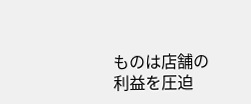ものは店舗の利益を圧迫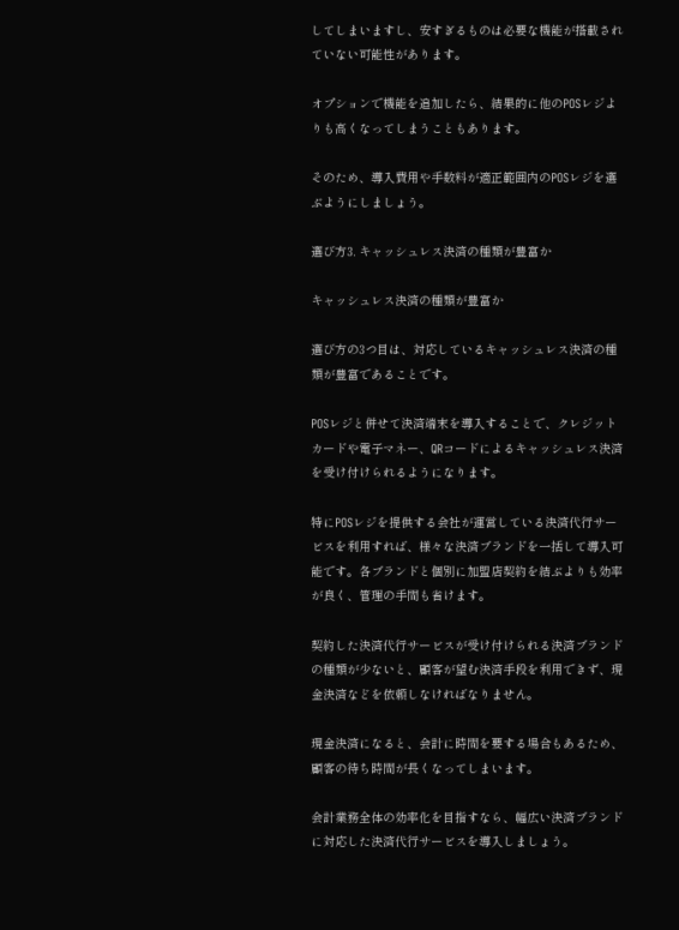してしまいますし、安すぎるものは必要な機能が搭載されていない可能性があります。

オプションで機能を追加したら、結果的に他のPOSレジよりも高くなってしまうこともあります。

そのため、導入費用や手数料が適正範囲内のPOSレジを選ぶようにしましょう。

選び方3. キャッシュレス決済の種類が豊富か

キャッシュレス決済の種類が豊富か

選び方の3つ目は、対応しているキャッシュレス決済の種類が豊富であることです。

POSレジと併せて決済端末を導入することで、クレジットカードや電子マネー、QRコードによるキャッシュレス決済を受け付けられるようになります。

特にPOSレジを提供する会社が運営している決済代行サービスを利用すれば、様々な決済ブランドを一括して導入可能です。各ブランドと個別に加盟店契約を結ぶよりも効率が良く、管理の手間も省けます。

契約した決済代行サービスが受け付けられる決済ブランドの種類が少ないと、顧客が望む決済手段を利用できず、現金決済などを依頼しなければなりません。

現金決済になると、会計に時間を要する場合もあるため、顧客の待ち時間が長くなってしまいます。

会計業務全体の効率化を目指すなら、幅広い決済ブランドに対応した決済代行サービスを導入しましょう。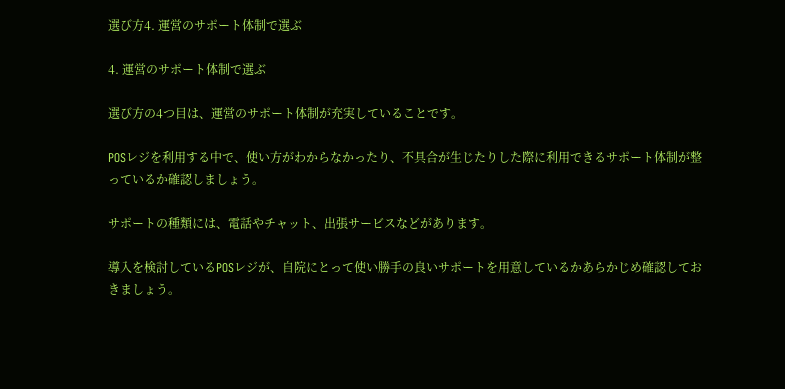選び方4. 運営のサポート体制で選ぶ

4. 運営のサポート体制で選ぶ

選び方の4つ目は、運営のサポート体制が充実していることです。

POSレジを利用する中で、使い方がわからなかったり、不具合が生じたりした際に利用できるサポート体制が整っているか確認しましょう。

サポートの種類には、電話やチャット、出張サービスなどがあります。

導入を検討しているPOSレジが、自院にとって使い勝手の良いサポートを用意しているかあらかじめ確認しておきましょう。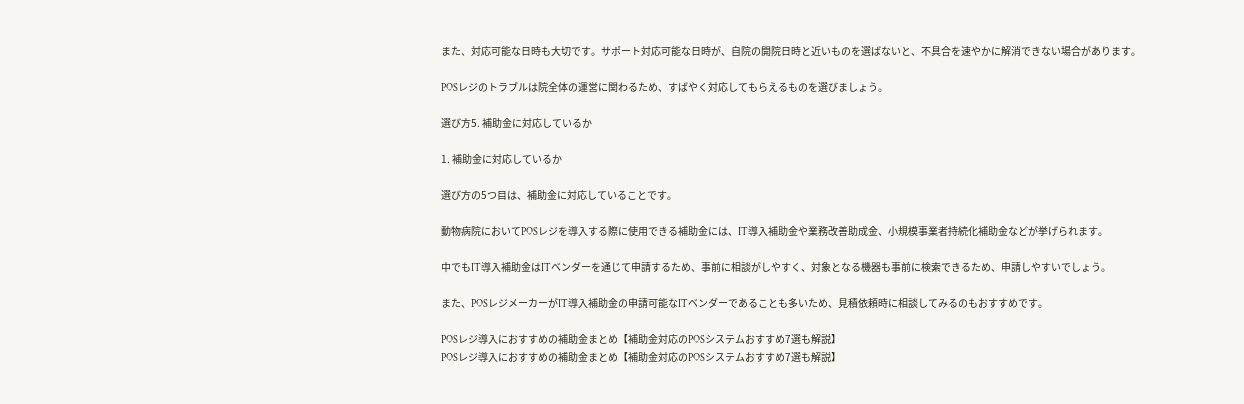また、対応可能な日時も大切です。サポート対応可能な日時が、自院の開院日時と近いものを選ばないと、不具合を速やかに解消できない場合があります。

POSレジのトラブルは院全体の運営に関わるため、すばやく対応してもらえるものを選びましょう。

選び方5. 補助金に対応しているか

1. 補助金に対応しているか

選び方の5つ目は、補助金に対応していることです。

動物病院においてPOSレジを導入する際に使用できる補助金には、IT導入補助金や業務改善助成金、小規模事業者持続化補助金などが挙げられます。

中でもIT導入補助金はITベンダーを通じて申請するため、事前に相談がしやすく、対象となる機器も事前に検索できるため、申請しやすいでしょう。

また、POSレジメーカーがIT導入補助金の申請可能なITベンダーであることも多いため、見積依頼時に相談してみるのもおすすめです。

POSレジ導入におすすめの補助金まとめ【補助金対応のPOSシステムおすすめ7選も解説】
POSレジ導入におすすめの補助金まとめ【補助金対応のPOSシステムおすすめ7選も解説】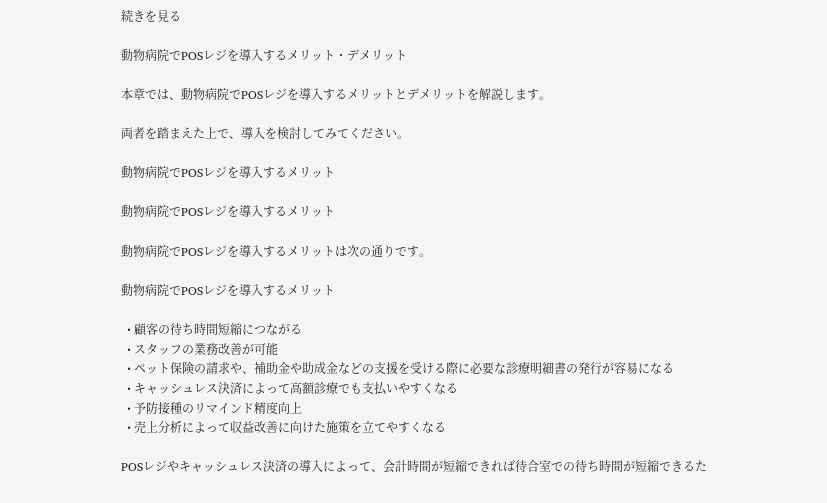続きを見る

動物病院でPOSレジを導入するメリット・デメリット

本章では、動物病院でPOSレジを導入するメリットとデメリットを解説します。

両者を踏まえた上で、導入を検討してみてください。

動物病院でPOSレジを導入するメリット

動物病院でPOSレジを導入するメリット

動物病院でPOSレジを導入するメリットは次の通りです。

動物病院でPOSレジを導入するメリット

  • 顧客の待ち時間短縮につながる
  • スタッフの業務改善が可能
  • ペット保険の請求や、補助金や助成金などの支援を受ける際に必要な診療明細書の発行が容易になる
  • キャッシュレス決済によって高額診療でも支払いやすくなる
  • 予防接種のリマインド精度向上
  • 売上分析によって収益改善に向けた施策を立てやすくなる

POSレジやキャッシュレス決済の導入によって、会計時間が短縮できれば待合室での待ち時間が短縮できるた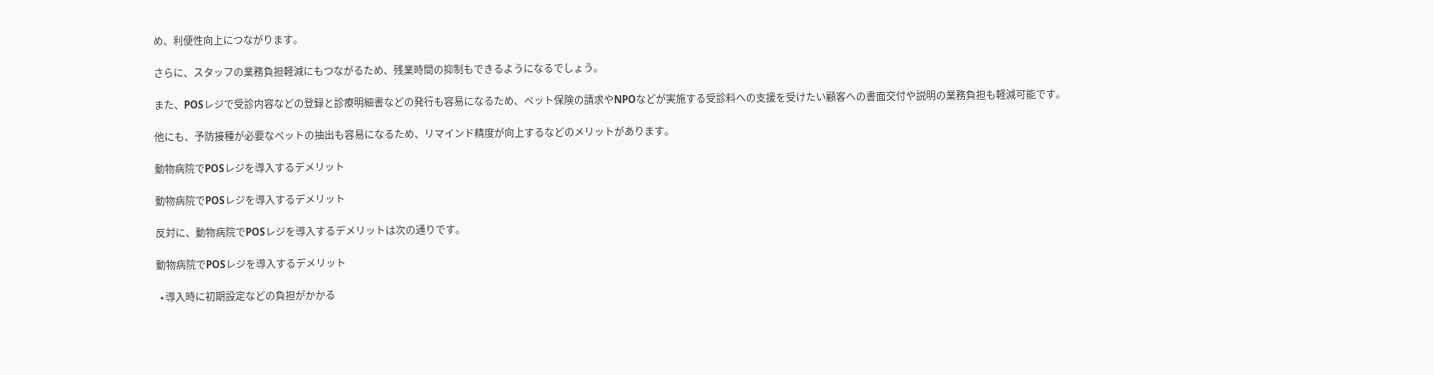め、利便性向上につながります。

さらに、スタッフの業務負担軽減にもつながるため、残業時間の抑制もできるようになるでしょう。

また、POSレジで受診内容などの登録と診療明細書などの発行も容易になるため、ペット保険の請求やNPOなどが実施する受診料への支援を受けたい顧客への書面交付や説明の業務負担も軽減可能です。

他にも、予防接種が必要なペットの抽出も容易になるため、リマインド精度が向上するなどのメリットがあります。

動物病院でPOSレジを導入するデメリット

動物病院でPOSレジを導入するデメリット

反対に、動物病院でPOSレジを導入するデメリットは次の通りです。

動物病院でPOSレジを導入するデメリット

  • 導入時に初期設定などの負担がかかる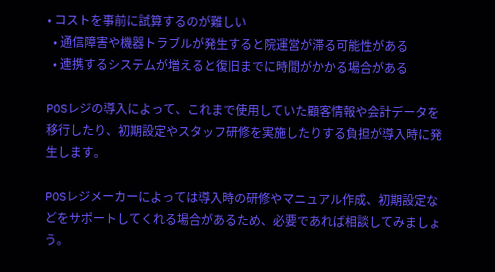• コストを事前に試算するのが難しい
  • 通信障害や機器トラブルが発生すると院運営が滞る可能性がある
  • 連携するシステムが増えると復旧までに時間がかかる場合がある

POSレジの導入によって、これまで使用していた顧客情報や会計データを移行したり、初期設定やスタッフ研修を実施したりする負担が導入時に発生します。

POSレジメーカーによっては導入時の研修やマニュアル作成、初期設定などをサポートしてくれる場合があるため、必要であれば相談してみましょう。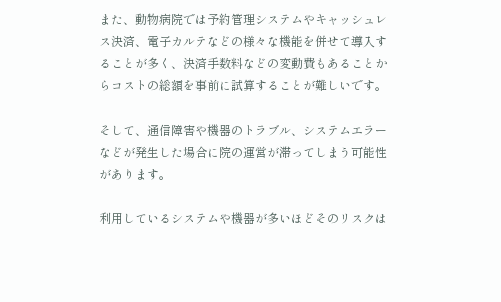また、動物病院では予約管理システムやキャッシュレス決済、電子カルテなどの様々な機能を併せて導入することが多く、決済手数料などの変動費もあることからコストの総額を事前に試算することが難しいです。

そして、通信障害や機器のトラブル、システムエラーなどが発生した場合に院の運営が滞ってしまう可能性があります。

利用しているシステムや機器が多いほどそのリスクは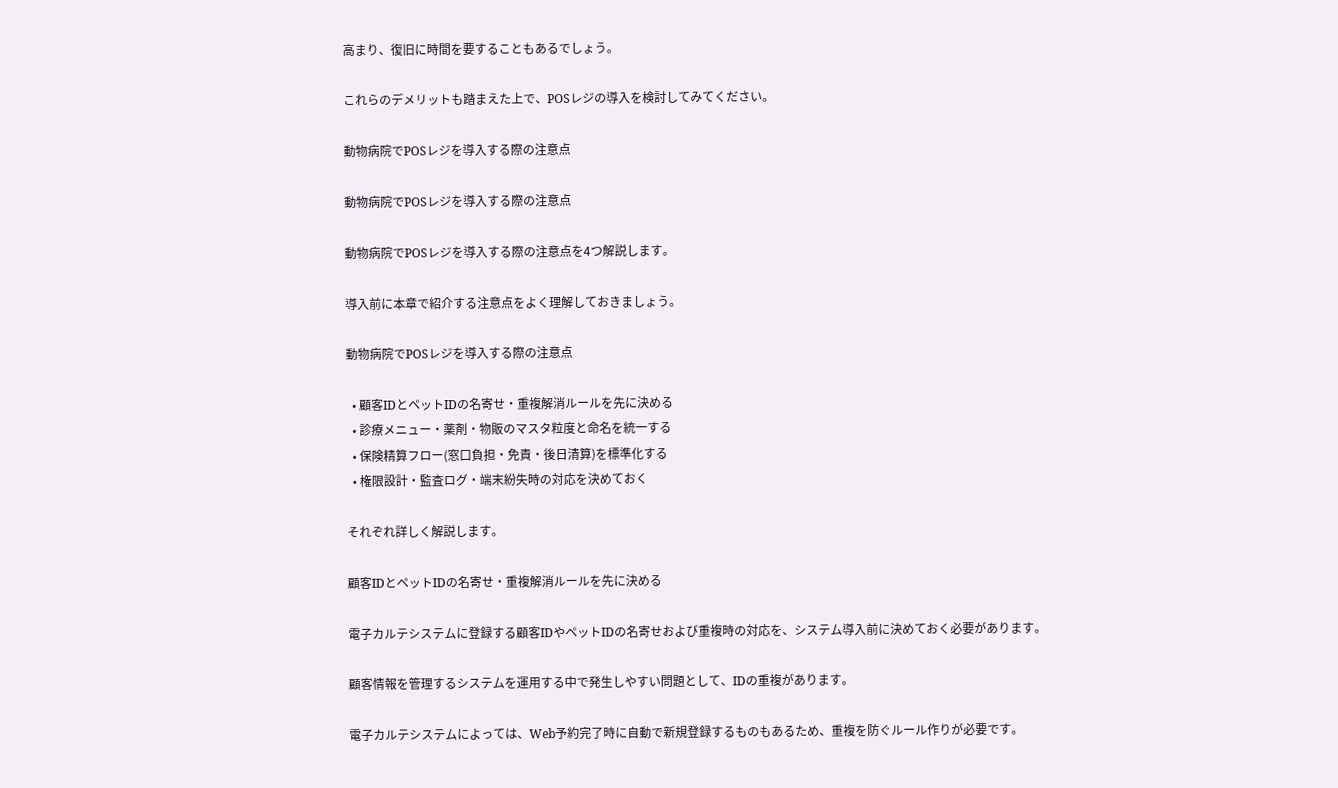高まり、復旧に時間を要することもあるでしょう。

これらのデメリットも踏まえた上で、POSレジの導入を検討してみてください。

動物病院でPOSレジを導入する際の注意点

動物病院でPOSレジを導入する際の注意点

動物病院でPOSレジを導入する際の注意点を4つ解説します。

導入前に本章で紹介する注意点をよく理解しておきましょう。

動物病院でPOSレジを導入する際の注意点

  • 顧客IDとペットIDの名寄せ・重複解消ルールを先に決める
  • 診療メニュー・薬剤・物販のマスタ粒度と命名を統一する
  • 保険精算フロー(窓口負担・免責・後日清算)を標準化する
  • 権限設計・監査ログ・端末紛失時の対応を決めておく

それぞれ詳しく解説します。

顧客IDとペットIDの名寄せ・重複解消ルールを先に決める

電子カルテシステムに登録する顧客IDやペットIDの名寄せおよび重複時の対応を、システム導入前に決めておく必要があります。

顧客情報を管理するシステムを運用する中で発生しやすい問題として、IDの重複があります。

電子カルテシステムによっては、Web予約完了時に自動で新規登録するものもあるため、重複を防ぐルール作りが必要です。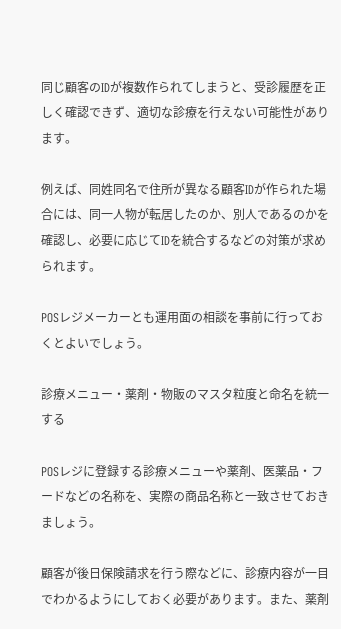同じ顧客のIDが複数作られてしまうと、受診履歴を正しく確認できず、適切な診療を行えない可能性があります。

例えば、同姓同名で住所が異なる顧客IDが作られた場合には、同一人物が転居したのか、別人であるのかを確認し、必要に応じてIDを統合するなどの対策が求められます。

POSレジメーカーとも運用面の相談を事前に行っておくとよいでしょう。

診療メニュー・薬剤・物販のマスタ粒度と命名を統一する

POSレジに登録する診療メニューや薬剤、医薬品・フードなどの名称を、実際の商品名称と一致させておきましょう。

顧客が後日保険請求を行う際などに、診療内容が一目でわかるようにしておく必要があります。また、薬剤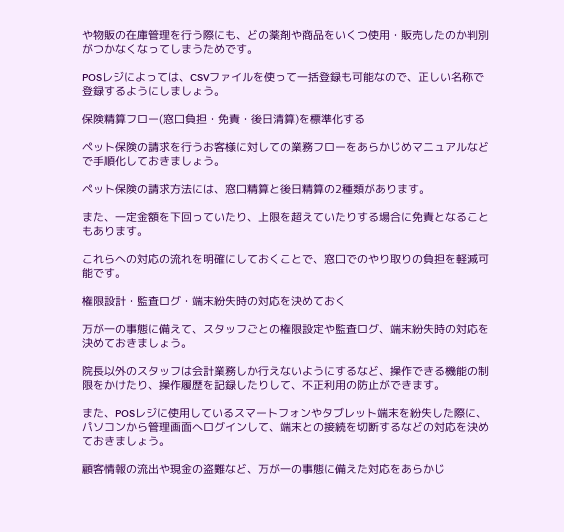や物販の在庫管理を行う際にも、どの薬剤や商品をいくつ使用・販売したのか判別がつかなくなってしまうためです。

POSレジによっては、CSVファイルを使って一括登録も可能なので、正しい名称で登録するようにしましょう。

保険精算フロー(窓口負担・免責・後日清算)を標準化する

ペット保険の請求を行うお客様に対しての業務フローをあらかじめマニュアルなどで手順化しておきましょう。

ペット保険の請求方法には、窓口精算と後日精算の2種類があります。

また、一定金額を下回っていたり、上限を超えていたりする場合に免責となることもあります。

これらへの対応の流れを明確にしておくことで、窓口でのやり取りの負担を軽減可能です。

権限設計・監査ログ・端末紛失時の対応を決めておく

万が一の事態に備えて、スタッフごとの権限設定や監査ログ、端末紛失時の対応を決めておきましょう。

院長以外のスタッフは会計業務しか行えないようにするなど、操作できる機能の制限をかけたり、操作履歴を記録したりして、不正利用の防止ができます。

また、POSレジに使用しているスマートフォンやタブレット端末を紛失した際に、パソコンから管理画面へログインして、端末との接続を切断するなどの対応を決めておきましょう。

顧客情報の流出や現金の盗難など、万が一の事態に備えた対応をあらかじ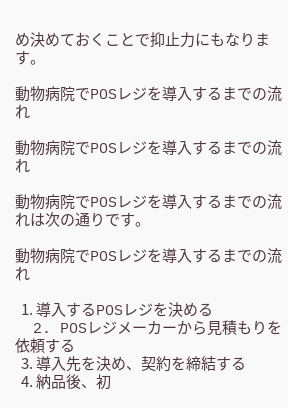め決めておくことで抑止力にもなります。

動物病院でPOSレジを導入するまでの流れ

動物病院でPOSレジを導入するまでの流れ

動物病院でPOSレジを導入するまでの流れは次の通りです。

動物病院でPOSレジを導入するまでの流れ

  1. 導入するPOSレジを決める
  2. POSレジメーカーから見積もりを依頼する
  3. 導入先を決め、契約を締結する
  4. 納品後、初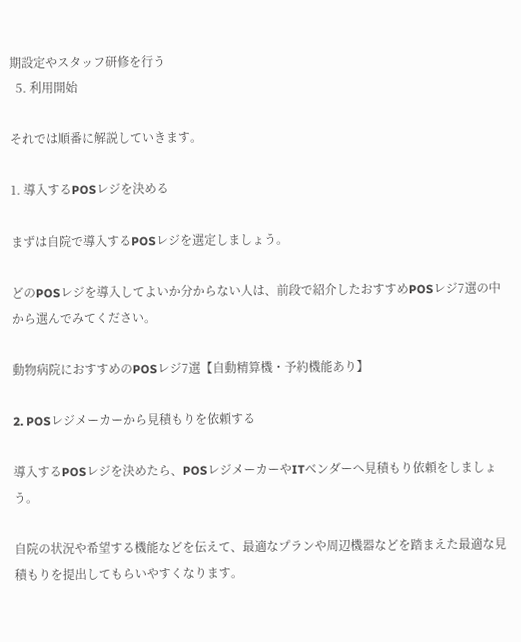期設定やスタッフ研修を行う
  5. 利用開始

それでは順番に解説していきます。

1. 導入するPOSレジを決める

まずは自院で導入するPOSレジを選定しましょう。

どのPOSレジを導入してよいか分からない人は、前段で紹介したおすすめPOSレジ7選の中から選んでみてください。

動物病院におすすめのPOSレジ7選【自動精算機・予約機能あり】

2. POSレジメーカーから見積もりを依頼する

導入するPOSレジを決めたら、POSレジメーカーやITベンダーへ見積もり依頼をしましょう。

自院の状況や希望する機能などを伝えて、最適なプランや周辺機器などを踏まえた最適な見積もりを提出してもらいやすくなります。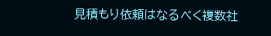見積もり依頼はなるべく複数社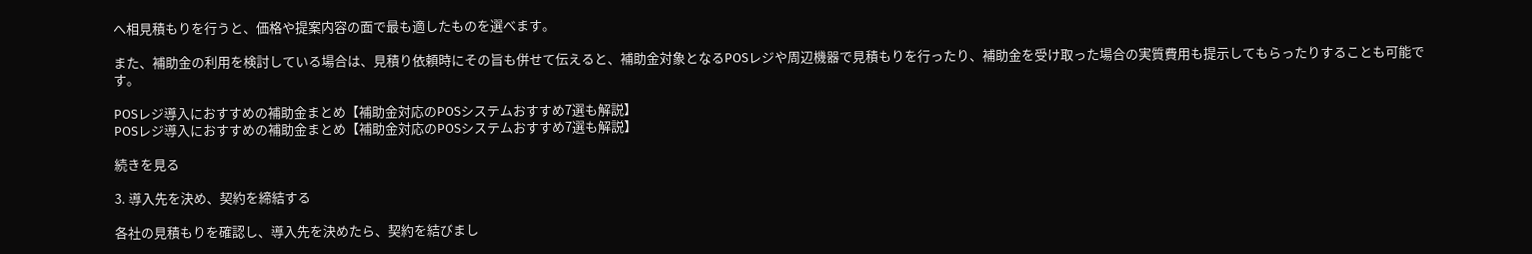へ相見積もりを行うと、価格や提案内容の面で最も適したものを選べます。

また、補助金の利用を検討している場合は、見積り依頼時にその旨も併せて伝えると、補助金対象となるPOSレジや周辺機器で見積もりを行ったり、補助金を受け取った場合の実質費用も提示してもらったりすることも可能です。

POSレジ導入におすすめの補助金まとめ【補助金対応のPOSシステムおすすめ7選も解説】
POSレジ導入におすすめの補助金まとめ【補助金対応のPOSシステムおすすめ7選も解説】

続きを見る

3. 導入先を決め、契約を締結する

各社の見積もりを確認し、導入先を決めたら、契約を結びまし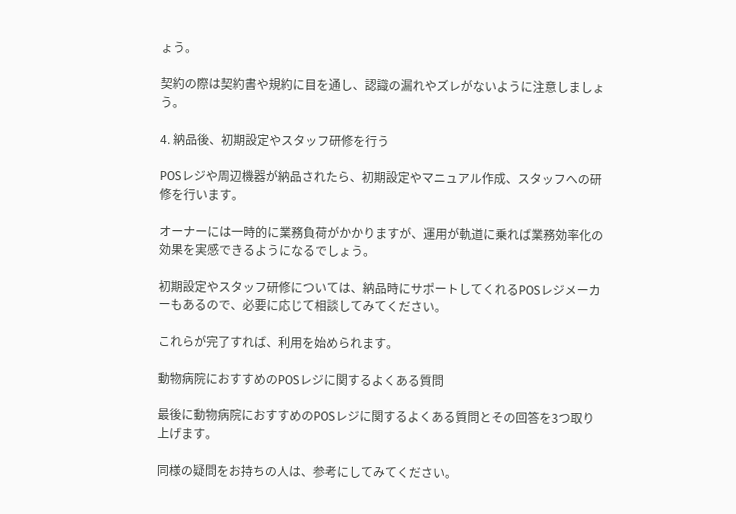ょう。

契約の際は契約書や規約に目を通し、認識の漏れやズレがないように注意しましょう。

4. 納品後、初期設定やスタッフ研修を行う

POSレジや周辺機器が納品されたら、初期設定やマニュアル作成、スタッフへの研修を行います。

オーナーには一時的に業務負荷がかかりますが、運用が軌道に乗れば業務効率化の効果を実感できるようになるでしょう。

初期設定やスタッフ研修については、納品時にサポートしてくれるPOSレジメーカーもあるので、必要に応じて相談してみてください。

これらが完了すれば、利用を始められます。

動物病院におすすめのPOSレジに関するよくある質問

最後に動物病院におすすめのPOSレジに関するよくある質問とその回答を3つ取り上げます。

同様の疑問をお持ちの人は、参考にしてみてください。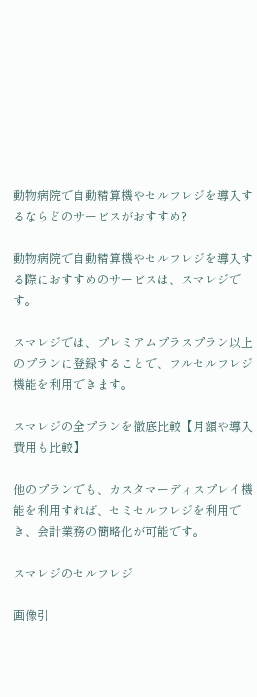動物病院で自動精算機やセルフレジを導入するならどのサービスがおすすめ?

動物病院で自動精算機やセルフレジを導入する際におすすめのサービスは、スマレジです。

スマレジでは、プレミアムプラスプラン以上のプランに登録することで、フルセルフレジ機能を利用できます。

スマレジの全プランを徹底比較【月額や導入費用も比較】

他のプランでも、カスタマーディスプレイ機能を利用すれば、セミセルフレジを利用でき、会計業務の簡略化が可能です。

スマレジのセルフレジ

画像引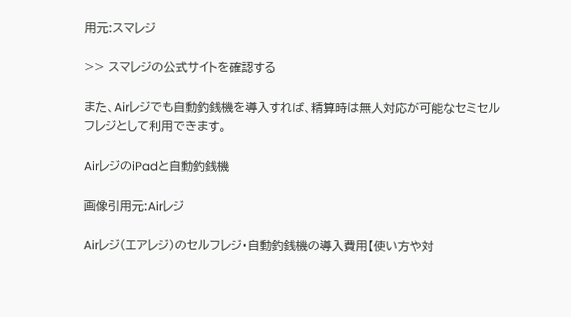用元:スマレジ

>> スマレジの公式サイトを確認する

また、Airレジでも自動釣銭機を導入すれば、精算時は無人対応が可能なセミセルフレジとして利用できます。

AirレジのiPadと自動釣銭機

画像引用元:Airレジ

Airレジ(エアレジ)のセルフレジ・自動釣銭機の導入費用【使い方や対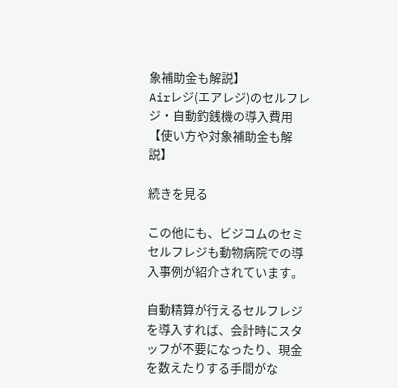象補助金も解説】
Airレジ(エアレジ)のセルフレジ・自動釣銭機の導入費用【使い方や対象補助金も解説】

続きを見る

この他にも、ビジコムのセミセルフレジも動物病院での導入事例が紹介されています。

自動精算が行えるセルフレジを導入すれば、会計時にスタッフが不要になったり、現金を数えたりする手間がな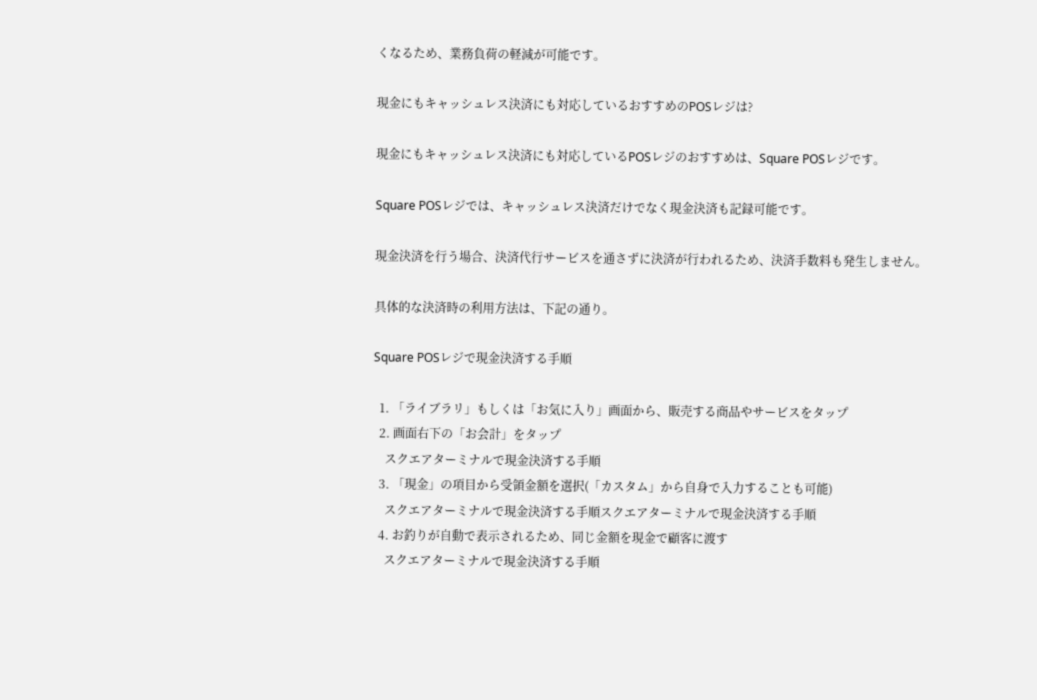くなるため、業務負荷の軽減が可能です。

現金にもキャッシュレス決済にも対応しているおすすめのPOSレジは?

現金にもキャッシュレス決済にも対応しているPOSレジのおすすめは、Square POSレジです。

Square POSレジでは、キャッシュレス決済だけでなく現金決済も記録可能です。

現金決済を行う場合、決済代行サービスを通さずに決済が行われるため、決済手数料も発生しません。

具体的な決済時の利用方法は、下記の通り。

Square POSレジで現金決済する手順

  1. 「ライブラリ」もしくは「お気に入り」画面から、販売する商品やサービスをタップ
  2. 画面右下の「お会計」をタップ
    スクエアターミナルで現金決済する手順
  3. 「現金」の項目から受領金額を選択(「カスタム」から自身で入力することも可能)
    スクエアターミナルで現金決済する手順スクエアターミナルで現金決済する手順
  4. お釣りが自動で表示されるため、同じ金額を現金で顧客に渡す
    スクエアターミナルで現金決済する手順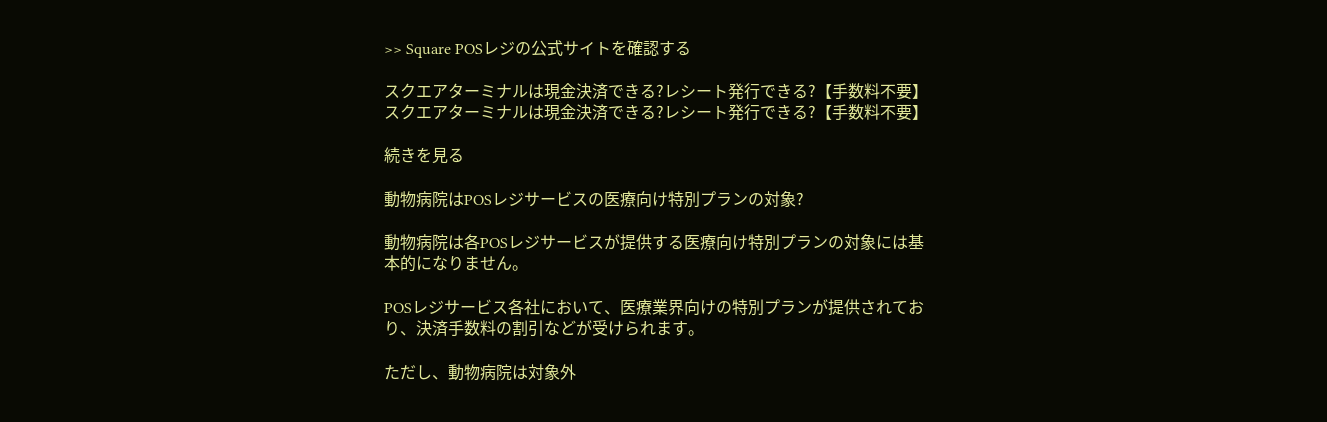>> Square POSレジの公式サイトを確認する

スクエアターミナルは現金決済できる?レシート発行できる?【手数料不要】
スクエアターミナルは現金決済できる?レシート発行できる?【手数料不要】

続きを見る

動物病院はPOSレジサービスの医療向け特別プランの対象?

動物病院は各POSレジサービスが提供する医療向け特別プランの対象には基本的になりません。

POSレジサービス各社において、医療業界向けの特別プランが提供されており、決済手数料の割引などが受けられます。

ただし、動物病院は対象外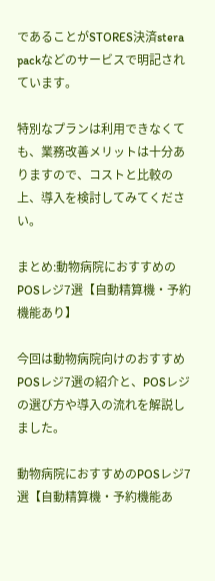であることがSTORES決済stera packなどのサービスで明記されています。

特別なプランは利用できなくても、業務改善メリットは十分ありますので、コストと比較の上、導入を検討してみてください。

まとめ:動物病院におすすめのPOSレジ7選【自動精算機・予約機能あり】

今回は動物病院向けのおすすめPOSレジ7選の紹介と、POSレジの選び方や導入の流れを解説しました。

動物病院におすすめのPOSレジ7選【自動精算機・予約機能あ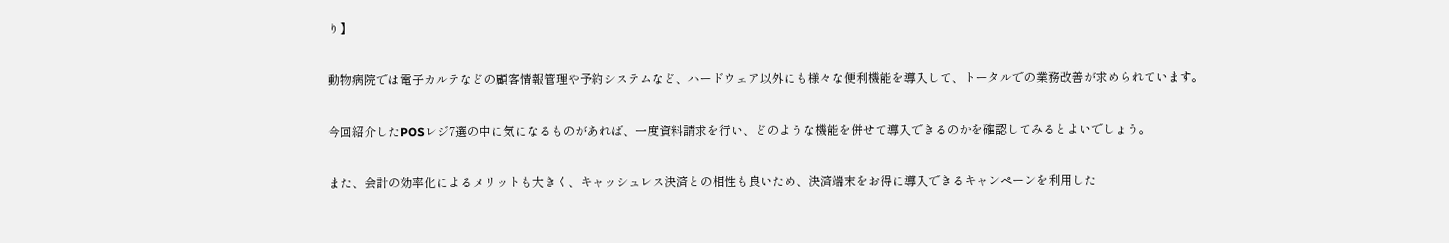り】

動物病院では電子カルテなどの顧客情報管理や予約システムなど、ハードウェア以外にも様々な便利機能を導入して、トータルでの業務改善が求められています。

今回紹介したPOSレジ7選の中に気になるものがあれば、一度資料請求を行い、どのような機能を併せて導入できるのかを確認してみるとよいでしょう。

また、会計の効率化によるメリットも大きく、キャッシュレス決済との相性も良いため、決済端末をお得に導入できるキャンペーンを利用した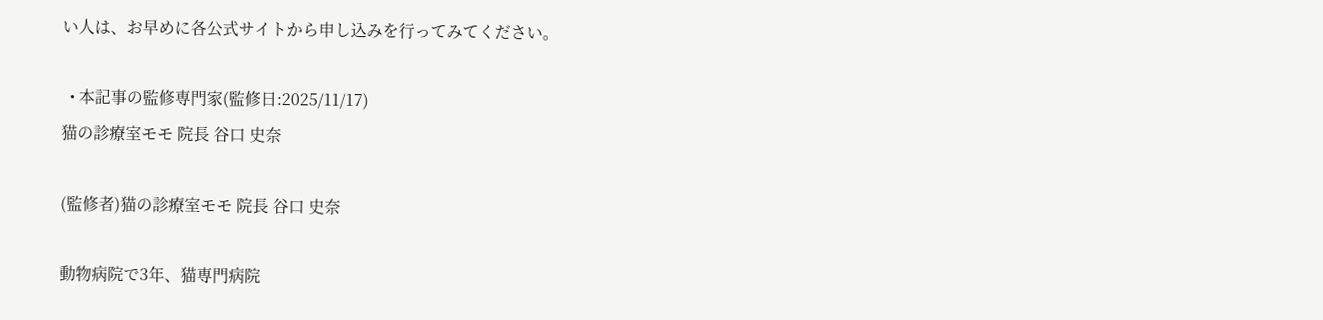い人は、お早めに各公式サイトから申し込みを行ってみてください。

  • 本記事の監修専門家(監修日:2025/11/17)
猫の診療室モモ 院長 谷口 史奈

(監修者)猫の診療室モモ 院長 谷口 史奈

動物病院で3年、猫専門病院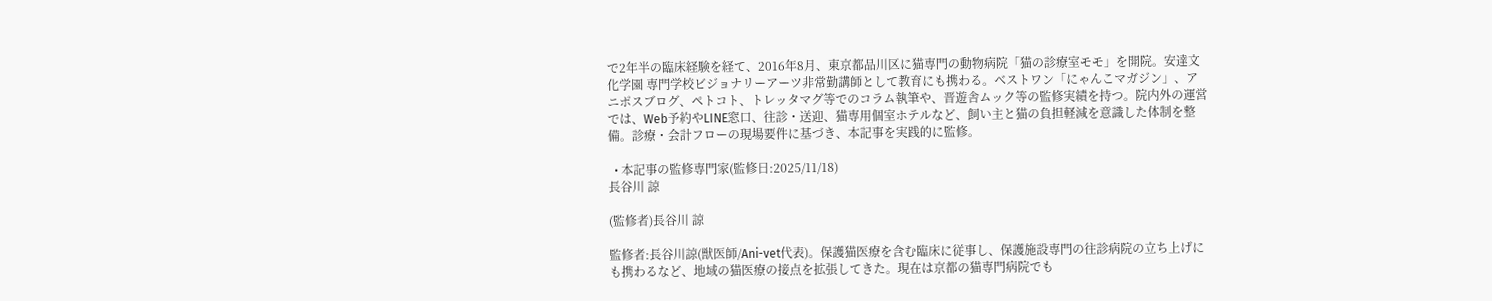で2年半の臨床経験を経て、2016年8月、東京都品川区に猫専門の動物病院「猫の診療室モモ」を開院。安達文化学園 専門学校ビジョナリーアーツ非常勤講師として教育にも携わる。ベストワン「にゃんこマガジン」、アニポスブログ、ペトコト、トレッタマグ等でのコラム執筆や、晋遊舎ムック等の監修実績を持つ。院内外の運営では、Web予約やLINE窓口、往診・送迎、猫専用個室ホテルなど、飼い主と猫の負担軽減を意識した体制を整備。診療・会計フローの現場要件に基づき、本記事を実践的に監修。

  • 本記事の監修専門家(監修日:2025/11/18)
長谷川 諒

(監修者)長谷川 諒

監修者:長谷川諒(獣医師/Ani-vet代表)。保護猫医療を含む臨床に従事し、保護施設専門の往診病院の立ち上げにも携わるなど、地域の猫医療の接点を拡張してきた。現在は京都の猫専門病院でも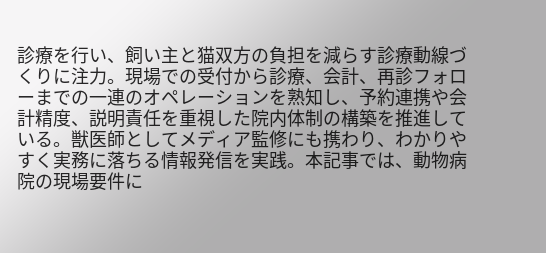診療を行い、飼い主と猫双方の負担を減らす診療動線づくりに注力。現場での受付から診療、会計、再診フォローまでの一連のオペレーションを熟知し、予約連携や会計精度、説明責任を重視した院内体制の構築を推進している。獣医師としてメディア監修にも携わり、わかりやすく実務に落ちる情報発信を実践。本記事では、動物病院の現場要件に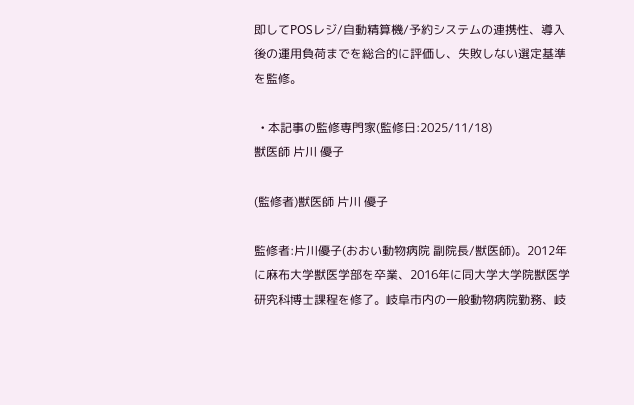即してPOSレジ/自動精算機/予約システムの連携性、導入後の運用負荷までを総合的に評価し、失敗しない選定基準を監修。

  • 本記事の監修専門家(監修日:2025/11/18)
獣医師 片川 優子

(監修者)獣医師 片川 優子

監修者:片川優子(おおい動物病院 副院長/獣医師)。2012年に麻布大学獣医学部を卒業、2016年に同大学大学院獣医学研究科博士課程を修了。岐阜市内の一般動物病院勤務、岐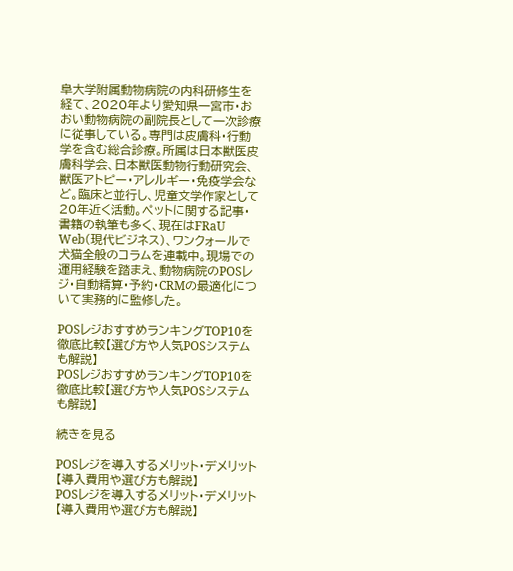阜大学附属動物病院の内科研修生を経て、2020年より愛知県一宮市・おおい動物病院の副院長として一次診療に従事している。専門は皮膚科・行動学を含む総合診療。所属は日本獣医皮膚科学会、日本獣医動物行動研究会、獣医アトピー・アレルギー・免疫学会など。臨床と並行し、児童文学作家として20年近く活動。ペットに関する記事・書籍の執筆も多く、現在はFRaU Web(現代ビジネス)、ワンクォールで犬猫全般のコラムを連載中。現場での運用経験を踏まえ、動物病院のPOSレジ・自動精算・予約・CRMの最適化について実務的に監修した。

POSレジおすすめランキングTOP10を徹底比較【選び方や人気POSシステムも解説】
POSレジおすすめランキングTOP10を徹底比較【選び方や人気POSシステムも解説】

続きを見る

POSレジを導入するメリット・デメリット【導入費用や選び方も解説】
POSレジを導入するメリット・デメリット【導入費用や選び方も解説】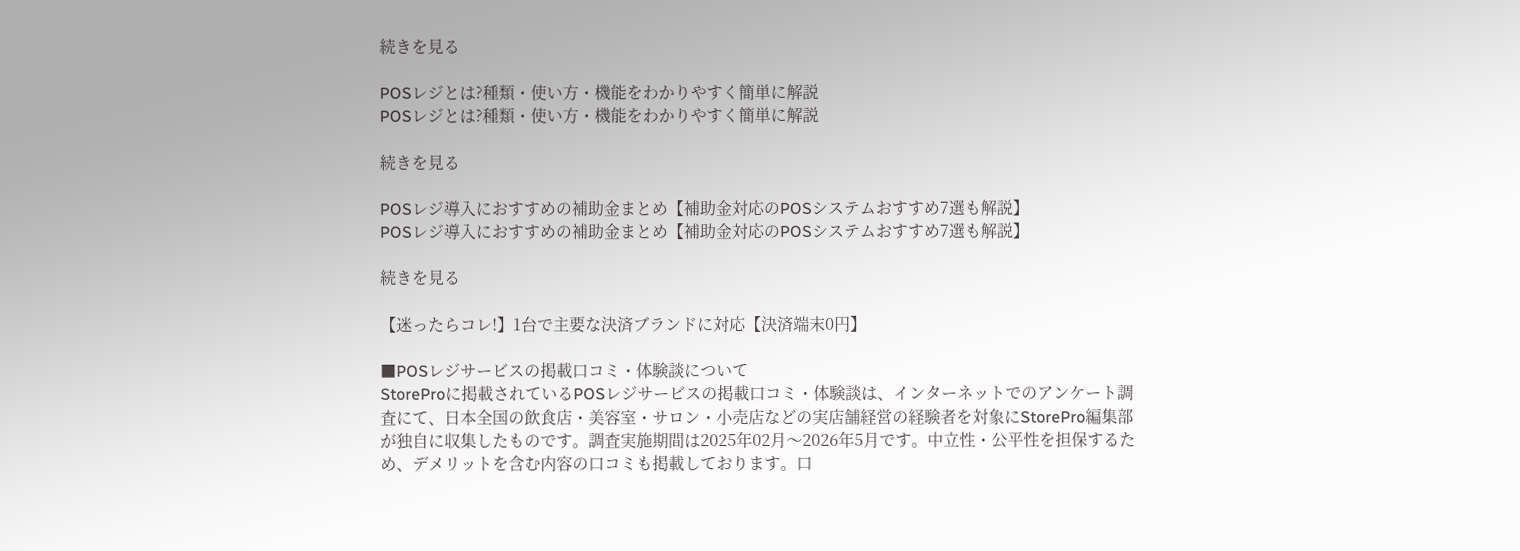続きを見る

POSレジとは?種類・使い方・機能をわかりやすく簡単に解説
POSレジとは?種類・使い方・機能をわかりやすく簡単に解説

続きを見る

POSレジ導入におすすめの補助金まとめ【補助金対応のPOSシステムおすすめ7選も解説】
POSレジ導入におすすめの補助金まとめ【補助金対応のPOSシステムおすすめ7選も解説】

続きを見る

【迷ったらコレ!】1台で主要な決済ブランドに対応【決済端末0円】

■POSレジサービスの掲載口コミ・体験談について
StoreProに掲載されているPOSレジサービスの掲載口コミ・体験談は、インターネットでのアンケート調査にて、日本全国の飲食店・美容室・サロン・小売店などの実店舗経営の経験者を対象にStorePro編集部が独自に収集したものです。調査実施期間は2025年02月〜2026年5月です。中立性・公平性を担保するため、デメリットを含む内容の口コミも掲載しております。口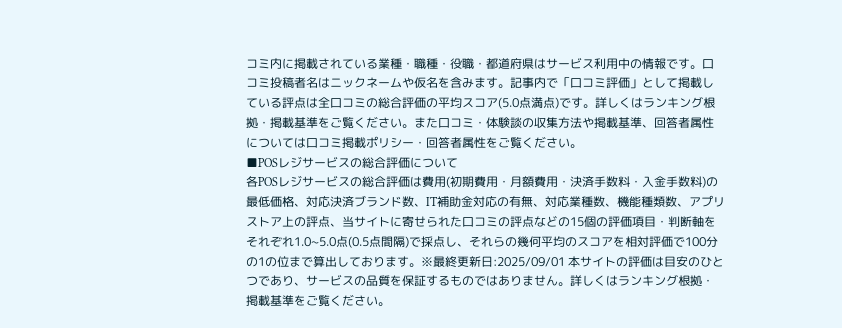コミ内に掲載されている業種・職種・役職・都道府県はサービス利用中の情報です。口コミ投稿者名はニックネームや仮名を含みます。記事内で「口コミ評価」として掲載している評点は全口コミの総合評価の平均スコア(5.0点満点)です。詳しくはランキング根拠・掲載基準をご覧ください。また口コミ・体験談の収集方法や掲載基準、回答者属性については口コミ掲載ポリシー・回答者属性をご覧ください。
■POSレジサービスの総合評価について
各POSレジサービスの総合評価は費用(初期費用・月額費用・決済手数料・入金手数料)の最低価格、対応決済ブランド数、IT補助金対応の有無、対応業種数、機能種類数、アプリストア上の評点、当サイトに寄せられた口コミの評点などの15個の評価項目・判断軸をそれぞれ1.0~5.0点(0.5点間隔)で採点し、それらの幾何平均のスコアを相対評価で100分の1の位まで算出しております。※最終更新日:2025/09/01 本サイトの評価は目安のひとつであり、サービスの品質を保証するものではありません。詳しくはランキング根拠・掲載基準をご覧ください。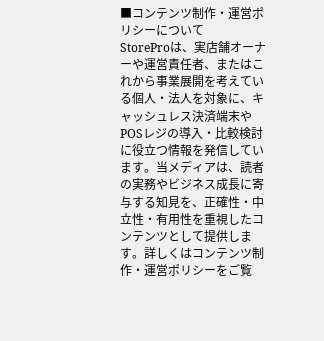■コンテンツ制作・運営ポリシーについて
StoreProは、実店舗オーナーや運営責任者、またはこれから事業展開を考えている個人・法人を対象に、キャッシュレス決済端末やPOSレジの導入・比較検討に役立つ情報を発信しています。当メディアは、読者の実務やビジネス成長に寄与する知見を、正確性・中立性・有用性を重視したコンテンツとして提供します。詳しくはコンテンツ制作・運営ポリシーをご覧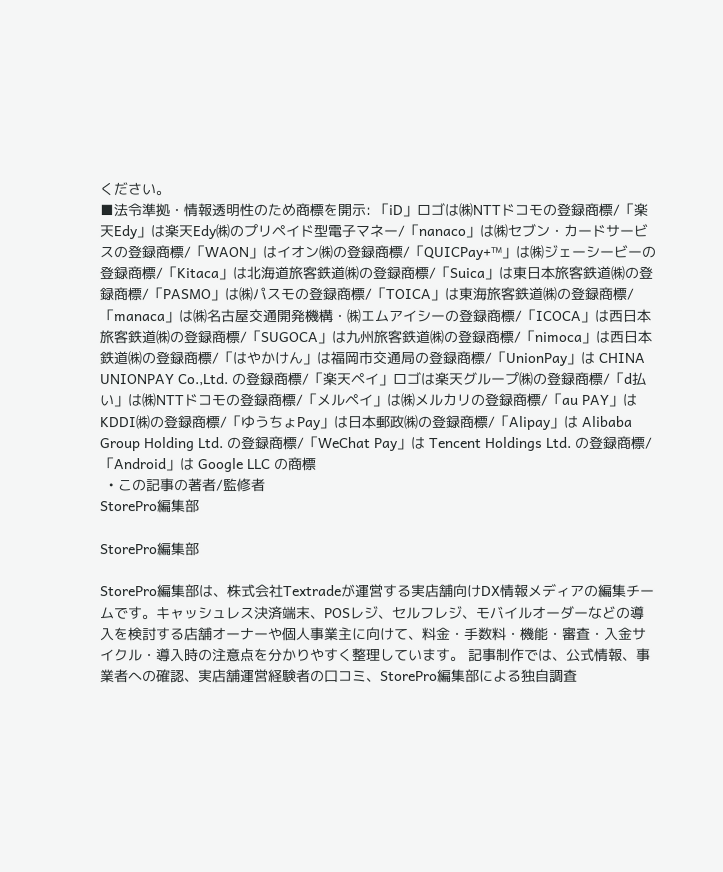ください。
■法令準拠・情報透明性のため商標を開示: 「iD」ロゴは㈱NTTドコモの登録商標/「楽天Edy」は楽天Edy㈱のプリペイド型電子マネー/「nanaco」は㈱セブン・カードサービスの登録商標/「WAON」はイオン㈱の登録商標/「QUICPay+™」は㈱ジェーシービーの登録商標/「Kitaca」は北海道旅客鉄道㈱の登録商標/「Suica」は東日本旅客鉄道㈱の登録商標/「PASMO」は㈱パスモの登録商標/「TOICA」は東海旅客鉄道㈱の登録商標/ 「manaca」は㈱名古屋交通開発機構・㈱エムアイシーの登録商標/「ICOCA」は西日本旅客鉄道㈱の登録商標/「SUGOCA」は九州旅客鉄道㈱の登録商標/「nimoca」は西日本鉄道㈱の登録商標/「はやかけん」は福岡市交通局の登録商標/「UnionPay」は CHINA UNIONPAY Co.,Ltd. の登録商標/「楽天ペイ」ロゴは楽天グループ㈱の登録商標/「d払い」は㈱NTTドコモの登録商標/「メルペイ」は㈱メルカリの登録商標/「au PAY」は KDDI㈱の登録商標/「ゆうちょPay」は日本郵政㈱の登録商標/「Alipay」は Alibaba Group Holding Ltd. の登録商標/「WeChat Pay」は Tencent Holdings Ltd. の登録商標/「Android」は Google LLC の商標
  • この記事の著者/監修者
StorePro編集部

StorePro編集部

StorePro編集部は、株式会社Textradeが運営する実店舗向けDX情報メディアの編集チームです。キャッシュレス決済端末、POSレジ、セルフレジ、モバイルオーダーなどの導入を検討する店舗オーナーや個人事業主に向けて、料金・手数料・機能・審査・入金サイクル・導入時の注意点を分かりやすく整理しています。 記事制作では、公式情報、事業者への確認、実店舗運営経験者の口コミ、StorePro編集部による独自調査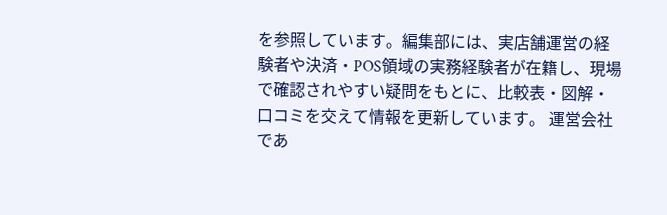を参照しています。編集部には、実店舗運営の経験者や決済・POS領域の実務経験者が在籍し、現場で確認されやすい疑問をもとに、比較表・図解・口コミを交えて情報を更新しています。 運営会社であ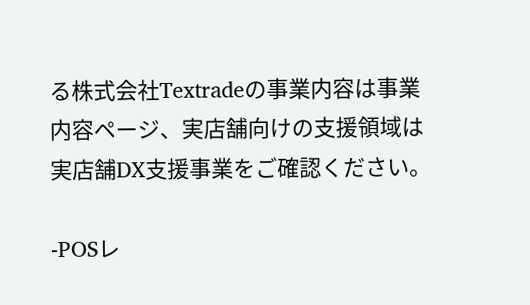る株式会社Textradeの事業内容は事業内容ページ、実店舗向けの支援領域は実店舗DX支援事業をご確認ください。

-POSレ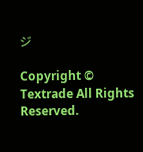ジ

Copyright © Textrade All Rights Reserved.